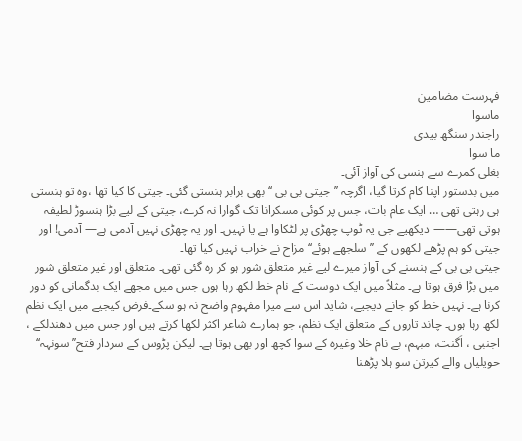فہرست مضامین
ماسوا
راجندر سنگھ بیدی
ما سوا
بغلی کمرے سے ہنسی کی آواز آئی۔
میں بدستور اپنا کام کرتا گیا، اگرچہ ’’جیتی بی بی ‘‘ بھی برابر ہنستی گئی۔ جیتی کا کیا تھا ،وہ تو ہنستی ہی رہتی تھی … ایک عام بات، جس پر کوئی مسکرانا تک گوارا نہ کرے، جیتی کے لیے بڑا ہنسوڑ لطیفہ ہوتی تھی—— دیکھیے جی یہ ٹوپ چھڑی پر لٹکاوا ہے یا نہیں۔ اور یہ چھڑی نہیں آدمی ہے— آدمی! اور جیتی کو ہم پڑھے لکھوں کے ’’سلجھے ہوئے‘‘ مزاح نے خراب نہیں کیا تھا۔
جیتی بی بی کے ہنسنے کی آواز میرے لیے غیر متعلق شور ہو کر رہ گئی تھی۔ متعلق اور غیر متعلق شور میں بڑا فرق ہوتا ہے۔ مثلاً میں ایک دوست کے نام خط لکھ رہا ہوں جس میں مجھے ایک بدگمانی کو دور کرنا ہے۔ نہیں خط کو جانے دیجیے، شاید اس سے میرا مفہوم واضح نہ ہو سکے۔فرض کیجیے میں ایک نظم لکھ رہا ہوں۔ چاند تاروں کے متعلق ایک نظم، جو ہمارے شاعر اکثر لکھا کرتے ہیں اور جس میں دھندلکے ، اجنبی ، اَگنت، مبہم، بے نام خلا وغیرہ کے سوا کچھ اور بھی ہوتا ہے۔ لیکن پڑوس کے سردار فتح’’سونہہ‘‘ حویلیاں والے کیرتن سو ہلا پڑھنا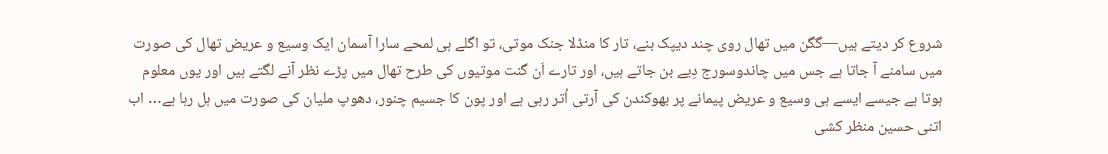شروع کر دیتے ہیں—گگن میں تھال روی چند دیپک بنے، تار کا منڈلا جنک موتی، تو اگلے ہی لمحے سارا آسمان ایک وسیع و عریض تھال کی صورت میں سامنے آ جاتا ہے جس میں چاندوسورج دِیے بن جاتے ہیں، اور تارے اَن گنت موتیوں کی طرح تھال میں پڑے نظر آنے لگتے ہیں اور یوں معلوم ہوتا ہے جیسے ایسے ہی وسیع و عریض پیمانے پر بھوکندن کی آرتی اُتر رہی ہے اور پون کا جسیم چنور، دھوپ ملیان کی صورت میں ہل رہا ہے… اب اتنی حسین منظر کشی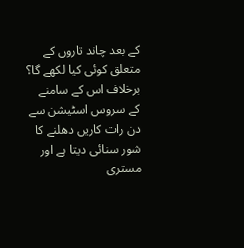کے بعد چاند تاروں کے متعلق کوئی کیا لکھے گا؟ برخلاف اس کے سامنے کے سروس اسٹیشن سے دن رات کاریں دھلنے کا شور سنائی دیتا ہے اور مستری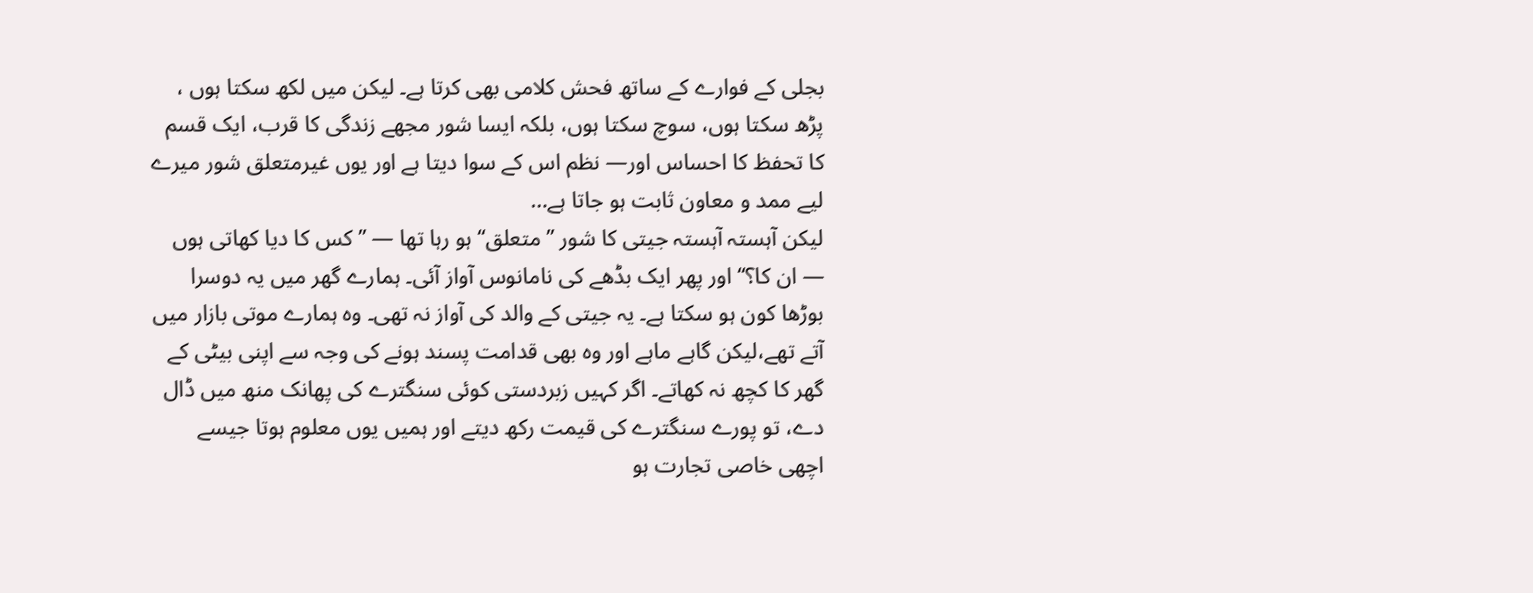بجلی کے فوارے کے ساتھ فحش کلامی بھی کرتا ہے۔ لیکن میں لکھ سکتا ہوں ، پڑھ سکتا ہوں، سوچ سکتا ہوں، بلکہ ایسا شور مجھے زندگی کا قرب، ایک قسم کا تحفظ کا احساس اور— نظم اس کے سوا دیتا ہے اور یوں غیرمتعلق شور میرے لیے ممد و معاون ثابت ہو جاتا ہے…
لیکن آہستہ آہستہ جیتی کا شور ’’متعلق‘‘ ہو رہا تھا — ’’کس کا دیا کھاتی ہوں — ان کا؟‘‘ اور پھر ایک بڈھے کی نامانوس آواز آئی۔ ہمارے گھر میں یہ دوسرا بوڑھا کون ہو سکتا ہے۔ یہ جیتی کے والد کی آواز نہ تھی۔ وہ ہمارے موتی بازار میں آتے تھے،لیکن گاہے ماہے اور وہ بھی قدامت پسند ہونے کی وجہ سے اپنی بیٹی کے گھر کا کچھ نہ کھاتے۔ اگر کہیں زبردستی کوئی سنگترے کی پھانک منھ میں ڈال دے، تو پورے سنگترے کی قیمت رکھ دیتے اور ہمیں یوں معلوم ہوتا جیسے اچھی خاصی تجارت ہو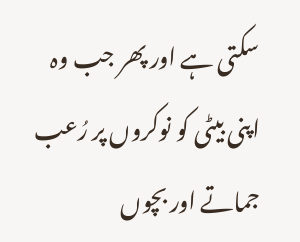سکتی ہے اور پھر جب وہ اپنی بیٹی کو نوکروں پر رُعب جماتے اور بچوں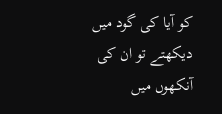کو آیا کی گود میں دیکھتے تو ان کی آنکھوں میں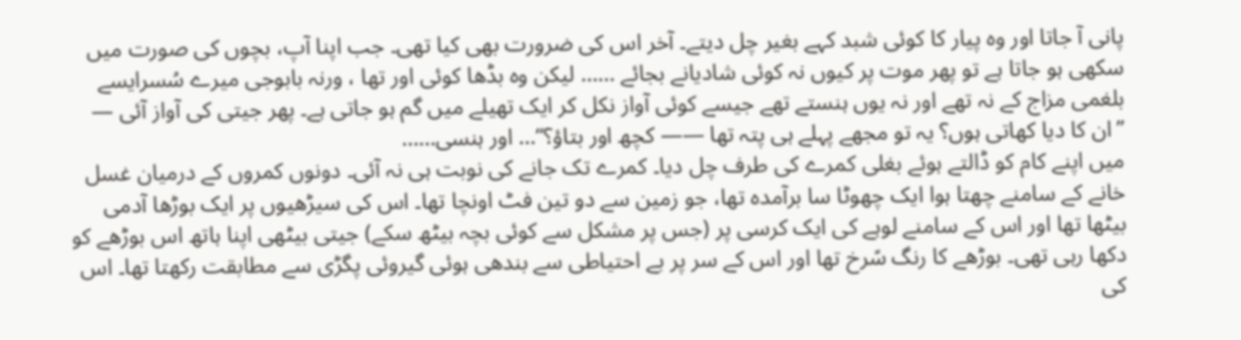پانی آ جاتا اور وہ پیار کا کوئی شبد کہے بغیر چل دیتے۔ آخر اس کی ضرورت بھی کیا تھی۔ جب اپنا آپ، بچوں کی صورت میں سکھی ہو جاتا ہے تو پھر موت پر کیوں نہ کوئی شادیانے بجائے …… لیکن وہ بڈھا کوئی اور تھا ، ورنہ بابوجی میرے سُسرایسے بلغمی مزاج کے نہ تھے اور نہ یوں ہنستے تھے جیسے کوئی آواز نکل کر ایک تھیلے میں گم ہو جاتی ہے۔ پھر جیتی کی آواز آئی — ’’ان کا دیا کھاتی ہوں؟ یہ تو مجھے پہلے ہی پتہ تھا —— کچھ اور بتاؤ؟‘‘… اور ہنسی……
میں اپنے کام کو ڈالتے ہوئے بغلی کمرے کی طرف چل دیا۔ کمرے تک جانے کی نوبت ہی نہ آئی۔ دونوں کمروں کے درمیان غسل خانے کے سامنے چھتا ہوا ایک چھوٹا سا برآمدہ تھا، جو زمین سے دو تین فٹ اونچا تھا۔ اس کی سیڑھیوں پر ایک بوڑھا آدمی بیٹھا تھا اور اس کے سامنے لوہے کی ایک کرسی پر (جس پر مشکل سے کوئی بچہ بیٹھ سکے) جیتی بیٹھی اپنا ہاتھ اس بوڑھے کو دکھا رہی تھی۔ بوڑھے کا رنگ سًرخ تھا اور اس کے سر پر بے احتیاطی سے بندھی ہوئی گیروئی پگڑی سے مطابقت رکھتا تھا۔ اس کی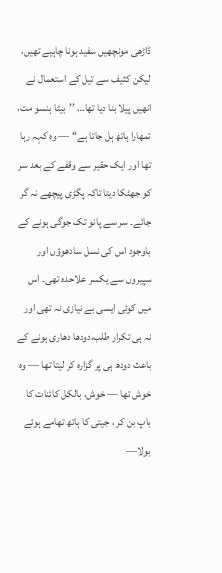ڈاڑھی مونچھیں سفید ہونا چاہیے تھیں، لیکن کثیف سے تیل کے استعمال نے انھیں پیلا بنا دیا تھا… ’’بیٹا ہنسو مت، تمھارا ہاتھ ہل جاتا ہے‘‘ — وہ کہہ رہا تھا اور ایک حقیر سے وقفے کے بعد سر کو جھٹکا دیتا تاکہ پگڑی پیچھے نہ گر جائے۔ سر سے پانو تک جوگی ہونے کے باوجود اس کی نسل سادھوؤں اور سپیروں سے یکسر علاحدہ تھی۔ اس میں کوئی ایسی بے نیازی نہ تھی اور نہ ہی تکرار طلب،دودھا دھاری ہونے کے باعث دودھ ہی پر گزارہ کر لیتا تھا — وہ خوش تھا — خوش، بالکل کائنات کا باپ بن کر ، جیتی کا ہاتھ تھامے ہوئے بولا—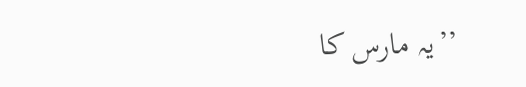’’یہ مارس کا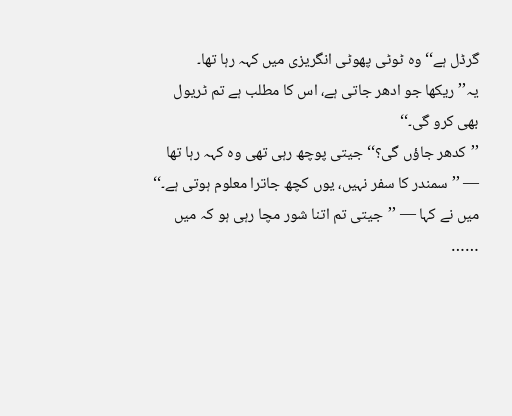گرڈل ہے‘‘ وہ ٹوٹی پھوٹی انگریزی میں کہہ رہا تھا۔
یہ’’ ریکھا جو ادھر جاتی ہے، اس کا مطلب ہے تم ٹریول بھی کرو گی۔‘‘
’’کدھر جاؤں گی؟‘‘ جیتی پوچھ رہی تھی وہ کہہ رہا تھا — ’’سمندر کا سفر نہیں، یوں کچھ جاترا معلوم ہوتی ہے۔‘‘
میں نے کہا — ’’جیتی تم اتنا شور مچا رہی ہو کہ میں ……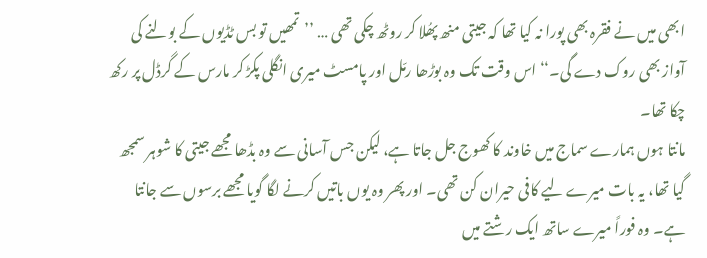ابھی میں نے فقرہ بھی پورا نہ کیا تھا کہ جیتی منھ پھُلا کر روٹھ چکی تھی … ’’تمھیں تو بس ٹڈیوں کے بولنے کی آواز بھی روک دے گی۔‘‘ اس وقت تک وہ بوڑھا رمّل اور پامسٹ میری انگلی پکڑ کر مارس کے گرڈل پر رکھ چکا تھا۔
مانتا ہوں ہمارے سماج میں خاوند کا کھوج جل جاتا ہے، لیکن جس آسانی سے وہ بڈھا مجھے جیتی کا شوہر سمجھ گیا تھا، یہ بات میرے لیے کافی حیران کن تھی۔ اور پھر وہ یوں باتیں کرنے لگا گویا مجھے برسوں سے جانتا ہے۔ وہ فوراً میرے ساتھ ایک رشتے میں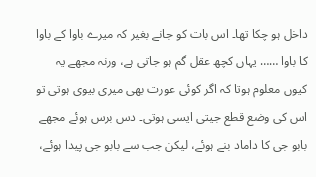داخل ہو چکا تھا۔ اس بات کو جانے بغیر کہ میرے باوا کے باوا کا باوا …… یہاں کچھ عقل گم ہو جاتی ہے، ورنہ مجھے یہ کیوں معلوم ہوتا کہ اگر کوئی عورت بھی میری بیوی ہوتی تو اس کی وضع قطع جیتی ایسی ہوتی۔ دس برس ہوئے مجھے بابو جی کا داماد بنے ہوئے، لیکن جب سے بابو جی پیدا ہوئے،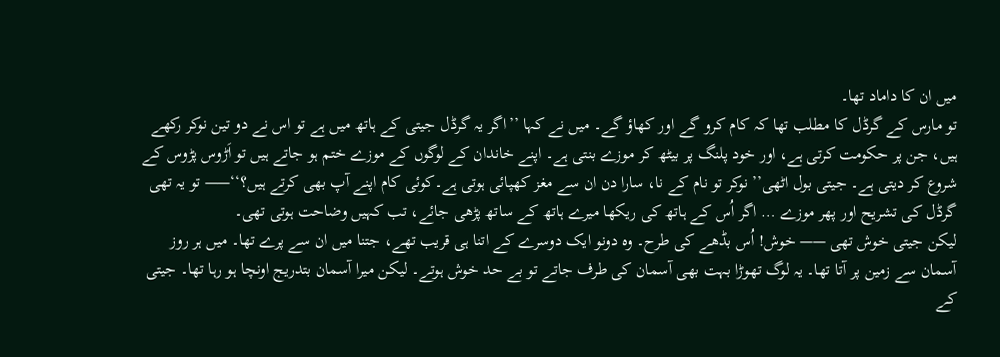میں ان کا داماد تھا۔
تو مارس کے گرڈل کا مطلب تھا کہ کام کرو گے اور کھاؤ گے۔ میں نے کہا ’’اگر یہ گرڈل جیتی کے ہاتھ میں ہے تو اس نے دو تین نوکر رکھے ہیں، جن پر حکومت کرتی ہے، اور خود پلنگ پر بیٹھ کر موزے بنتی ہے۔ اپنے خاندان کے لوگوں کے موزے ختم ہو جاتے ہیں تو اَڑوس پڑوس کے شروع کر دیتی ہے۔ جیتی بول اٹھی’’ نوکر تو نام کے نا، سارا دن ان سے مغز کھپائی ہوتی ہے۔کوئی کام اپنے آپ بھی کرتے ہیں؟‘‘—— تو یہ تھی گرڈل کی تشریح اور پھر موزے … اگر اُس کے ہاتھ کی ریکھا میرے ہاتھ کے ساتھ پڑھی جائے، تب کہیں وضاحت ہوتی تھی۔
لیکن جیتی خوش تھی —— خوش! اُس بڈھے کی طرح۔ وہ دونو ایک دوسرے کے اتنا ہی قریب تھے، جتنا میں ان سے پرے تھا۔ میں ہر روز آسمان سے زمین پر آتا تھا۔ یہ لوگ تھوڑا بہت بھی آسمان کی طرف جاتے تو بے حد خوش ہوتے۔ لیکن میرا آسمان بتدریج اونچا ہو رہا تھا۔ جیتی کے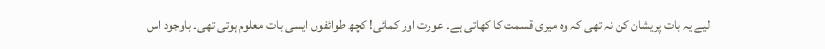لیے یہ بات پریشان کن نہ تھی کہ وہ میری قسمت کا کھاتی ہے۔ عورت اور کمائی! کچھ طوائفوں ایسی بات معلوم ہوتی تھی۔ باوجود اس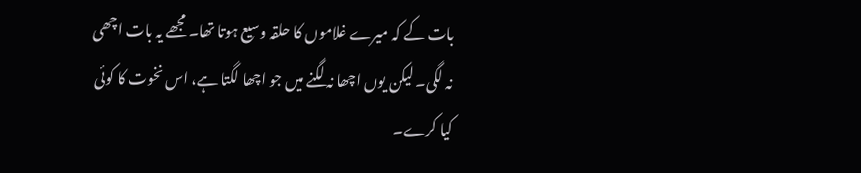بات کے کہ میرے غلاموں کا حلقہ وسیع ہوتا تھا۔ مجھے یہ بات اچھی نہ لگی۔ لیکن یوں اچھا نہ لگنے میں جو اچھا لگتا ہے، اس نخوت کا کوئی کیا کرے۔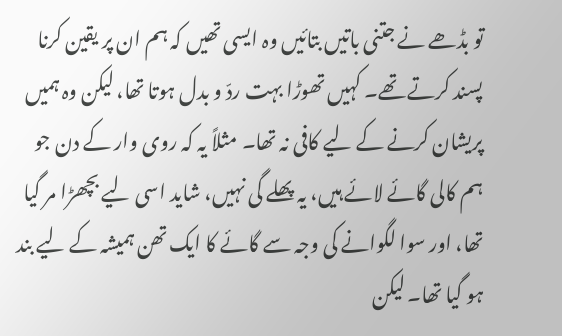تو بڈھے نے جتنی باتیں بتائیں وہ ایسی تھیں کہ ہم ان پر یقین کرنا پسند کرتے تھے۔ کہیں تھوڑا بہت ردّ و بدل ہوتا تھا، لیکن وہ ہمیں پریشان کرنے کے لیے کافی نہ تھا۔ مثلاً یہ کہ روی وار کے دن جو ہم کالی گائے لائے ہیں، یہ پھلے گی نہیں، شاید اسی لیے بچھڑا مر گیا تھا، اور سوا لگوانے کی وجہ سے گائے کا ایک تھن ہمیشہ کے لیے بند ہو گیا تھا۔ لیکن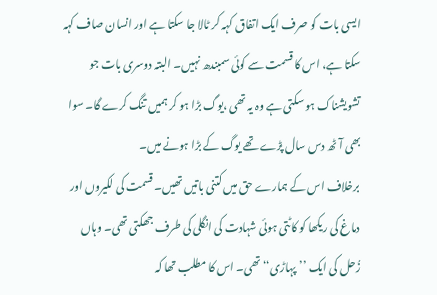ایسی بات کو صرف ایک اتفاق کہہ کر ٹالا جا سکتا ہے اور انسان صاف کہہ سکتا ہے، اس کا قسمت سے کوئی سمبندھ نہیں۔ البتہ دوسری بات جو تشویشناک ہو سکتی ہے وہ یہ تھی ،یوگ بڑا ہو کر ہمیں تنگ کرے گا۔ سوا بھی آٹھ دس سال پڑے تھے یوگ کے بڑا ہونے میں۔
برخلاف اس کے ہمارے حق میں کتنی باتیں تھیں۔ قسمت کی لکیروں اور دماغ کی ریکھا کو کاٹتی ہوئی شہادت کی انگلی کی طرف جھکتی تھی۔ وہاں زُحل کی ایک ’’پہاڑی‘‘ تھی۔ اس کا مطلب تھا کہ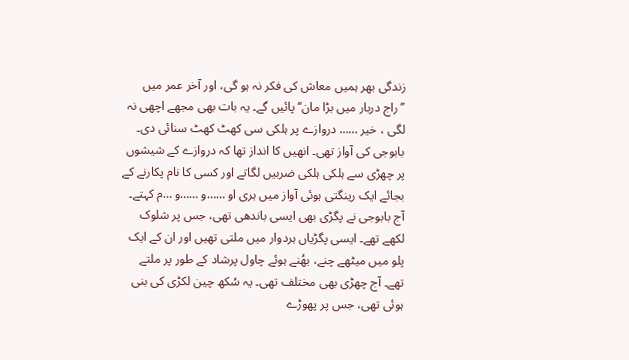زندگی بھر ہمیں معاش کی فکر نہ ہو گی، اور آخر عمر میں ’’راج دربار میں بڑا مان‘‘ پائیں گے۔ یہ بات بھی مجھے اچھی نہ لگی ، خیر …… دروازے پر ہلکی سی کھٹ کھٹ سنائی دی۔ بابوجی کی آواز تھی۔ انھیں کا انداز تھا کہ دروازے کے شیشوں پر چھڑی سے ہلکی ہلکی ضربیں لگاتے اور کسی کا نام پکارنے کے بجائے ایک رینگتی ہوئی آواز میں ہری او ……و ……و …م کہتے۔
آج بابوجی نے پگڑی بھی ایسی باندھی تھی، جس پر شلوک لکھے تھے۔ ایسی پگڑیاں ہردوار میں ملتی تھیں اور ان کے ایک پلو میں میٹھے چنے، بھُنے ہوئے چاول پرشاد کے طور پر ملتے تھے۔ آج چھڑی بھی مختلف تھی۔ یہ سُکھ چین لکڑی کی بنی ہوئی تھی، جس پر پھوڑے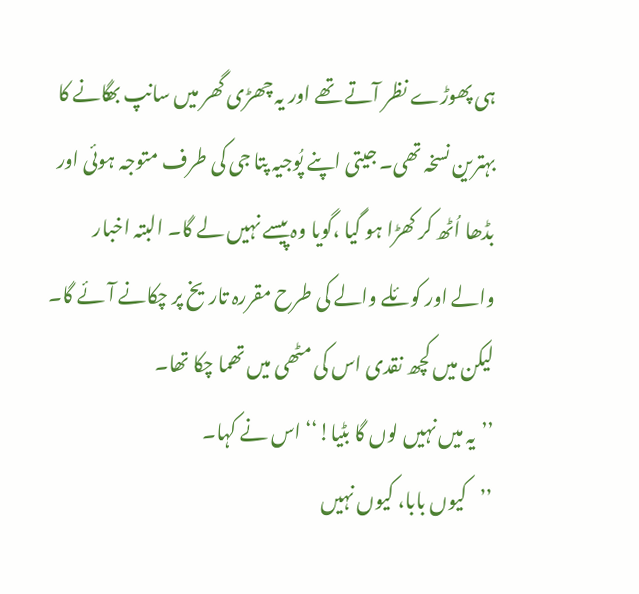ہی پھوڑے نظر آتے تھے اور یہ چھڑی گھر میں سانپ بھگانے کا بہترین نسخہ تھی۔ جیتی اپنے پُوجیہ پتا جی کی طرف متوجہ ہوئی اور بڈھا اُٹھ کر کھڑا ہو گیا ،گویا وہ پیسے نہیں لے گا۔ البتہ اخبار والے اور کوئلے والے کی طرح مقررہ تاریخ پر چکانے آئے گا۔ لیکن میں کچھ نقدی اس کی مٹھی میں تھما چکا تھا۔
’’یہ میں نہیں لوں گا بٹیا!‘‘ اس نے کہا۔
’’کیوں بابا، کیوں نہیں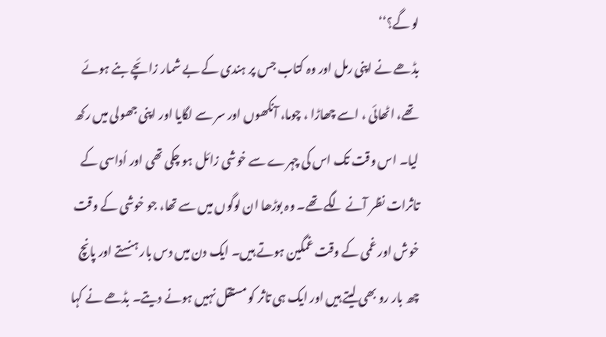لو گے؟‘‘
بڈھے نے اپنی رمل اور وہ کتاب جس پر ہندی کے بے شمار زائچے بنے ہوئے تھے، اٹھائی ، اسے چھاڑا ، چوما، آنکھوں اور سر سے لگایا اور اپنی جھولی میں رکھ لیا۔ اس وقت تک اس کی چہرے سے خوشی زائل ہو چکی تھی اور اُداسی کے تاثرات نظر آنے لگے تھے۔ وہ بوڑھا ان لوگوں میں سے تھا، جو خوشی کے وقت خوش اور غمی کے وقت غمگین ہوتے ہیں۔ ایک دن میں دس بار ہنستے اور پانچ چھ بار رو بھی لیتے ہیں اور ایک ہی تاثر کو مستقل نہیں ہونے دیتے۔ بڈھے نے کہا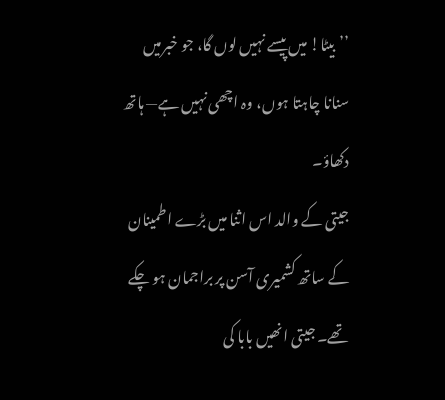’’بیٹا! میں پیسے نہیں لوں گا، جو خبرمیں سنانا چاہتا ہوں، وہ اچھی نہیں ہے— ہاتھ دکھاؤ۔
جیتی کے والد اس اثنا میں بڑے اطمینان کے ساتھ کشمیری آسن پر براجمان ہو چکے تھے۔ جیتی انھیں بابا کی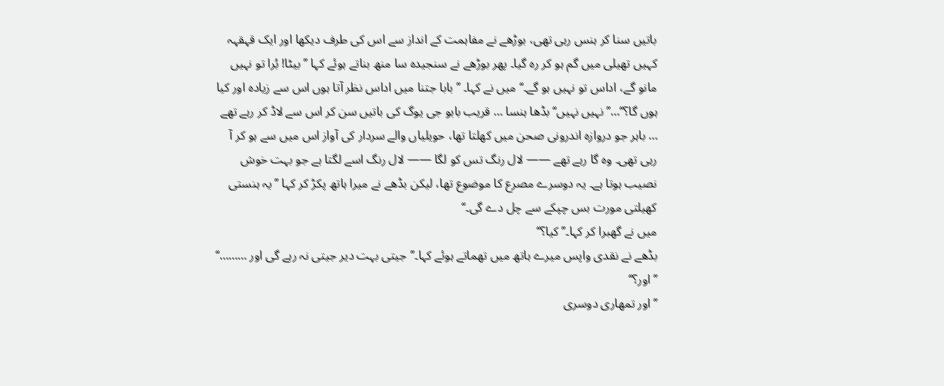باتیں سنا کر ہنس رہی تھی، بوڑھے نے مفاہمت کے انداز سے اس کی طرف دیکھا اور ایک قہقہہ کہیں تھیلی میں گم ہو کر رہ گیا۔ پھر بوڑھے نے سنجیدہ سا منھ بناتے ہوئے کہا ’’بیٹا! بُرا تو نہیں مانو گے، اداس تو نہیں ہو گے۔‘‘میں نے کہا۔ ’’بابا جتنا میں اداس نظر آتا ہوں اس سے زیادہ اور کیا ہوں گا؟‘‘…’’ نہیں نہیں‘‘ بڈھا ہنسا … قریب بابو جی یوگ کی باتیں سن کر اس سے لاڈ کر رہے تھے … باہر جو دروازہ اندرونی صحن میں کھلتا تھا، حویلیاں والے سردار کی آواز اس میں سے ہو کر آ رہی تھی۔ وہ گا رہے تھے —— لال رنگ تس کو لگا —— لال رنگ اسے لگتا ہے جو بہت خوش نصیب ہوتا ہے۔ یہ دوسرے مصرع کا موضوع تھا، لیکن بڈھے نے میرا ہاتھ پکڑ کر کہا ’’یہ ہنستی کھیلتی مورت بس چپکے سے چل دے گی۔‘‘
میں نے گھبرا کر کہا۔’’کیا؟‘‘
بڈھے نے نقدی واپس میرے ہاتھ میں تھماتے ہوئے کہا۔’’جیتی بہت دیر جیتی نہ رہے گی اور ………‘‘
’’اور؟‘‘
’’اور تمھاری دوسری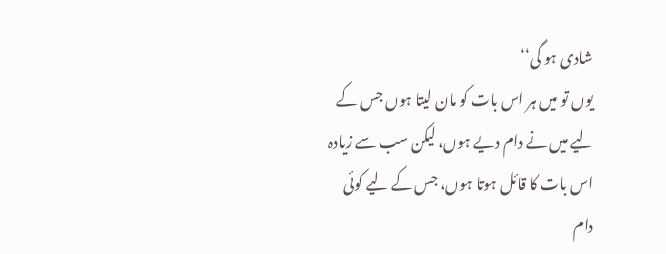شادی ہو گی‘‘
یوں تو میں ہر اس بات کو مان لیتا ہوں جس کے لیے میں نے دام دیے ہوں، لیکن سب سے زیادہ اس بات کا قائل ہوتا ہوں، جس کے لیے کوئی دام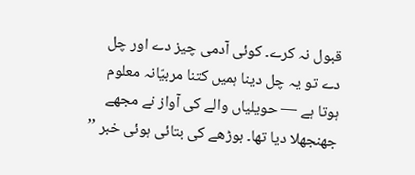قبول نہ کرے۔ کوئی آدمی چیز دے اور چل دے تو یہ چل دینا ہمیں کتنا مربیّانہ معلوم ہوتا ہے — حویلیاں والے کی آواز نے مجھے جھنجھلا دیا تھا۔ بوڑھے کی بتائی ہوئی خبر ’’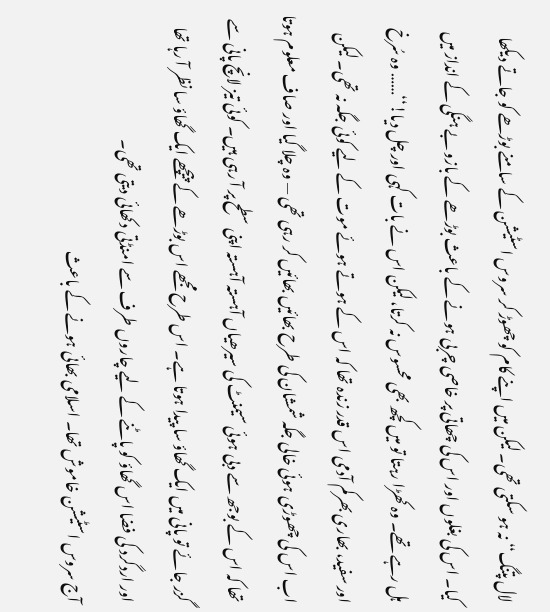لال پتنگ‘‘ نہ ہو سکتی تھی۔ لیکن میں اپنے کام کو چھوڑ کر سروس اسٹیشن کے سامنے بوڑھے کو جاتے دیکھا کیا۔ اس کی بغلوں اور اس کی چھاتی پر خاصی چربی ہونے کے باعث بوڑھے کے بازو بے ہنگی کے انداز میں ہل رہے تھے۔ وہ کھڑا رہتا تو میں کچھ بھی محسوس نہ کرتا، لیکن اس نے بات کہی اور چل دیا!‘‘…… وہ سُرخ اور سفید، بھاری بھرکم آدمی اس قدر زندہ تھا کہ اس کے ہوتے ہوئے موت کے لیے کوئی جگہ نہ تھی۔ لیکن اب اس کی چھوڑی ہوئی خالی جگہ شمشان کی طرح بھائیں بھائیں کر رہی تھی — وہ چلا گیا اور صاف معلوم ہوتا تھا کہ اس کے بوجھ سے دبی ہوئی سیمنٹ کی سیرھیاں آہستہ آہستہ اپنی سطح پر آ رہی ہیں۔ کوئی تیز لانچ پانی سے گزر جائے تو پانی میں ایک گھاؤ سا پیدا ہوتا ہے۔ اس طرح مجھے اس بوڑھے کے پیچھے ایک گھاؤ سا نظر آ رہا تھا اور اردگرد کی فضا اس گھاؤ کو پاٹنے کے لیے چاروں طرف سے امنڈتی دکھائی دیتی تھی۔
آج سروس اسٹیشن خاموش تھا۔ اسلامی بھائی ہونے کے باعث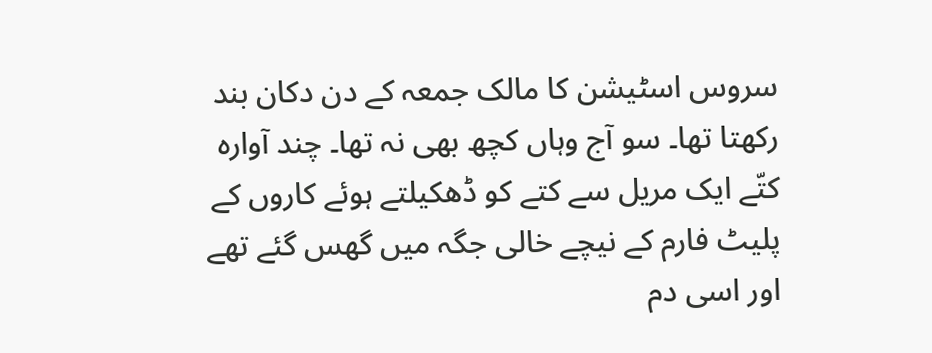سروس اسٹیشن کا مالک جمعہ کے دن دکان بند رکھتا تھا۔ سو آج وہاں کچھ بھی نہ تھا۔ چند آوارہ کتّے ایک مریل سے کتے کو ڈھکیلتے ہوئے کاروں کے پلیٹ فارم کے نیچے خالی جگہ میں گھس گئے تھے اور اسی دم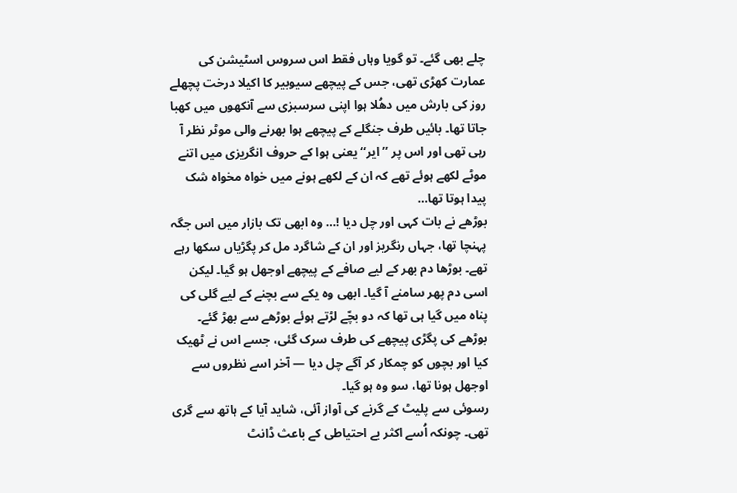چلے بھی گئے۔ تو گویا وہاں فقط اس سروس اسٹیشن کی عمارت کھڑی تھی، جس کے پیچھے سیوبیر کا اکیلا درخت پچھلے روز کی بارش میں دھُلا ہوا اپنی سرسبزی سے آنکھوں میں کھبا جاتا تھا۔ بائیں طرف جنگلے کے پیچھے ہوا بھرنے والی موٹر نظر آ رہی تھی اور اس پر ’’ایر‘‘ یعنی ہوا کے حروف انگریزی میں اتنے موٹے لکھے ہوئے تھے کہ ان کے لکھے ہونے میں خواہ مخواہ شک پیدا ہوتا تھا…
بوڑھے نے بات کہی اور چل دیا !… وہ ابھی تک بازار میں اس جگہ پہنچا تھا، جہاں رنگریز اور ان کے شاگرد مل کر پگڑیاں سکھا رہے تھے۔ بوڑھا دم بھر کے لیے صافے کے پیچھے اوجھل ہو گیا۔ لیکن اسی دم پھر سامنے آ گیا۔ ابھی وہ یکے سے بچنے کے لیے گلی کی پناہ میں گیا ہی تھا کہ دو بچّے لڑتے ہوئے بوڑھے سے بھڑ گئے۔ بوڑھے کی پگڑی پیچھے کی طرف سرک گئی، جسے اس نے ٹھیک کیا اور بچوں کو چمکار کر آگے چل دیا — آخر اسے نظروں سے اوجھل ہونا تھا، سو وہ ہو گیا۔
رسوئی سے پلیٹ کے گرنے کی آواز آئی، شاید آیا کے ہاتھ سے گری تھی۔ چونکہ اُسے اکثر بے احتیاطی کے باعث ڈانٹ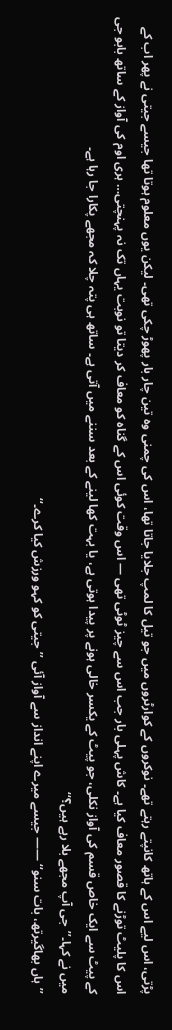پڑتی، اس لیے اس کے ہاتھ کانپتے رہتے تھے۔ نوکروں کے کوارٹروں میں جو تیل کا لمپ جلایا جاتا تھا، اس کی چمنی وہ تین چار بار پھوڑ چکی تھی۔ لیکن یوں معلوم ہوتا تھا جیسے جیتی نے پھر اب کے اس کا پلیٹ توڑنے کا قصور معاف کیا ہے۔ کاش پہلی بار جب اس سے چیز ٹوٹی تھی — اس وقت کوئی اس کے گناہ کو معاف کر دیتا تو نوبت یہاں تک نہ پہنچتی… ہری اوم کی آواز کے ساتھ بابو جی کے پیٹ سے ایک خاص قسم کی آواز نکلی، جو پیٹ کے یکسر خالی ہونے پر پیدا ہوتی ہے، یا بہت کھا لینے کے بعد سننے میں آتی ہے۔ ساتھ ہی پتہ چلا کہ مجھے پکارا جا رہا ہے۔
میں نے کہا۔’’جی آپ مجھے بلا رہے ہیں؟‘‘
’’ہاں بھاگیرتھ، بات سنو‘‘ —— جیسے میرے اپنے انداز سے آواز آئی ’’جیتی کو کہو ورزش کیا کرے۔‘‘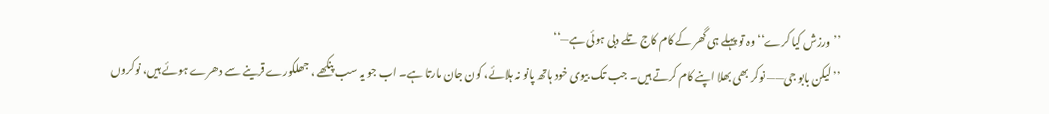’’ورزش کیا کرے‘‘ وہ تو پہلے ہی گھر کے کام کاج تلے دبی ہوئی ہے—‘‘
’’لیکن بابو جی—— نوکر بھی بھلا اپنے کام کرتے ہیں۔ جب تک بیوی خود ہاتھ پانو نہ ہلائے، کون جان مارتا ہے۔ اب جو یہ سب پنکھے ، جھلکورے قرینے سے دھرے ہوئے ہیں، نوکروں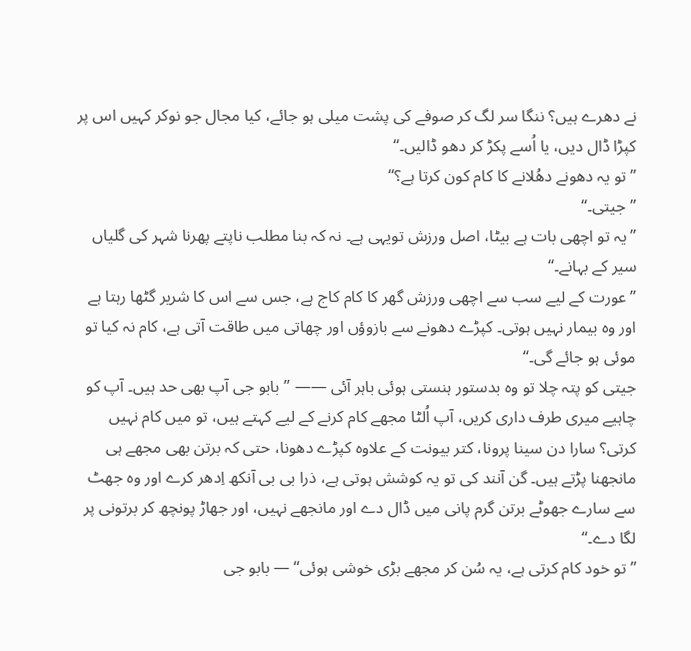نے دھرے ہیں؟ ننگا سر لگ کر صوفے کی پشت میلی ہو جائے، کیا مجال جو نوکر کہیں اس پر کپڑا ڈال دیں، یا اُسے پکڑ کر دھو ڈالیں۔‘‘
’’تو یہ دھونے دھُلانے کا کام کون کرتا ہے؟‘‘
’’جیتی۔‘‘
’’یہ تو اچھی بات ہے بیٹا، اصل ورزش تویہی ہے۔ نہ کہ بنا مطلب ناپتے پھرنا شہر کی گلیاں سیر کے بہانے۔‘‘
’’عورت کے لیے سب سے اچھی ورزش گھر کا کام کاج ہے، جس سے اس کا شریر گٹھا رہتا ہے اور وہ بیمار نہیں ہوتی۔ کپڑے دھونے سے بازوؤں اور چھاتی میں طاقت آتی ہے، کام نہ کیا تو موئی ہو جائے گی۔‘‘
جیتی کو پتہ چلا تو وہ بدستور ہنستی ہوئی باہر آئی —— ’’بابو جی آپ بھی حد ہیں۔ آپ کو چاہیے میری طرف داری کریں، آپ اُلٹا مجھے کام کرنے کے لیے کہتے ہیں، تو میں کام نہیں کرتی؟ سارا دن سینا پرونا، کتر بیونت کے علاوہ کپڑے دھونا، حتی کہ برتن بھی مجھے ہی مانجھنا پڑتے ہیں۔ گن آنند کی تو یہ کوشش ہوتی ہے، ذرا بی بی آنکھ اِدھر کرے اور وہ جھٹ سے سارے جھوٹے برتن گرم پانی میں ڈال دے اور مانجھے نہیں، اور جھاڑ پونچھ کر برتونی پر لگا دے۔‘‘
’’تو خود کام کرتی ہے، یہ سُن کر مجھے بڑی خوشی ہوئی‘‘ — بابو جی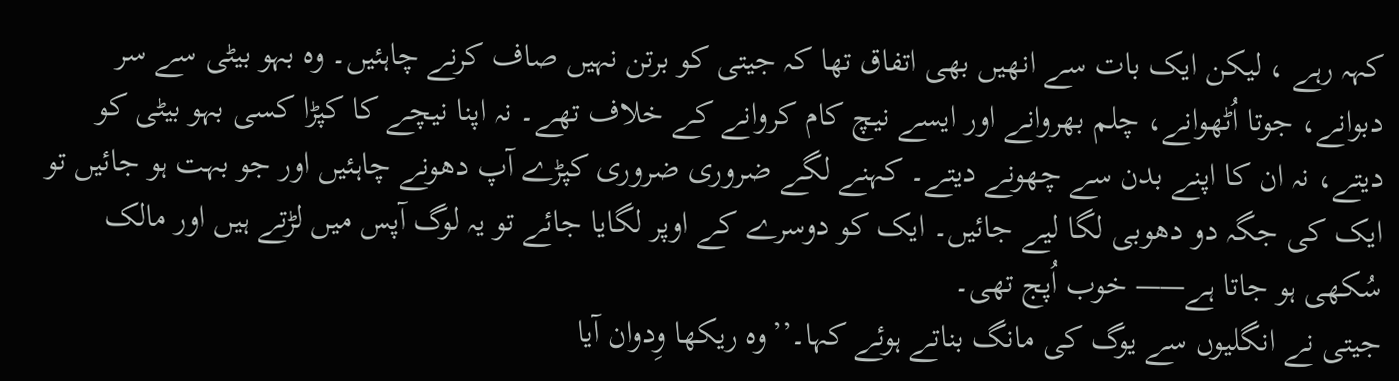کہہ رہے ، لیکن ایک بات سے انھیں بھی اتفاق تھا کہ جیتی کو برتن نہیں صاف کرنے چاہئیں۔ وہ بہو بیٹی سے سر دبوانے، جوتا اُٹھوانے، چلم بھروانے اور ایسے نیچ کام کروانے کے خلاف تھے۔ نہ اپنا نیچے کا کپڑا کسی بہو بیٹی کو دیتے، نہ ان کا اپنے بدن سے چھونے دیتے۔ کہنے لگے ضروری ضروری کپڑے آپ دھونے چاہئیں اور جو بہت ہو جائیں تو ایک کی جگہ دو دھوبی لگا لیے جائیں۔ ایک کو دوسرے کے اوپر لگایا جائے تو یہ لوگ آپس میں لڑتے ہیں اور مالک سُکھی ہو جاتا ہے—— خوب اُپج تھی۔
جیتی نے انگلیوں سے یوگ کی مانگ بناتے ہوئے کہا۔’’وہ ریکھا وِدوان آیا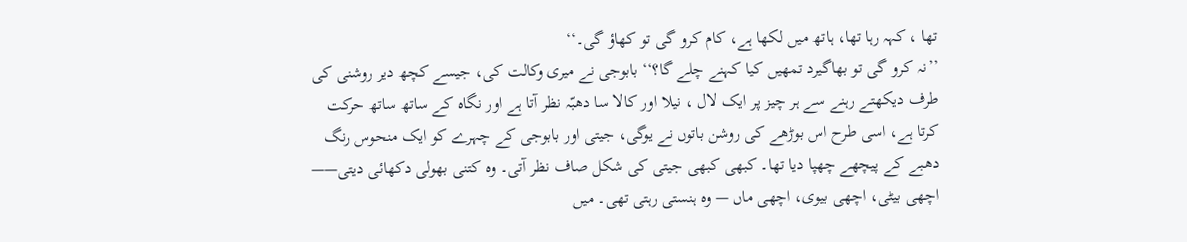تھا ، کہہ رہا تھا، ہاتھ میں لکھا ہے، کام کرو گی تو کھاؤ گی۔‘‘
’’نہ کرو گی تو بھاگیرد تمھیں کیا کہنے چلے گا؟‘‘ بابوجی نے میری وکالت کی، جیسے کچھ دیر روشنی کی طرف دیکھتے رہنے سے ہر چیز پر ایک لال ، نیلا اور کالا سا دھبّہ نظر آتا ہے اور نگاہ کے ساتھ ساتھ حرکت کرتا ہے، اسی طرح اس بوڑھے کی روشن باتوں نے یوگی، جیتی اور بابوجی کے چہرے کو ایک منحوس رنگ دھبے کے پیچھے چھپا دیا تھا۔ کبھی کبھی جیتی کی شکل صاف نظر آتی۔ وہ کتنی بھولی دکھائی دیتی—— اچھی بیٹی، اچھی بیوی، اچھی ماں — وہ ہنستی رہتی تھی۔ میں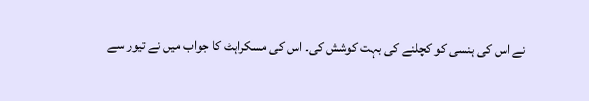نے اس کی ہنسی کو کچلنے کی بہت کوشش کی۔ اس کی مسکراہٹ کا جواب میں نے تیور سے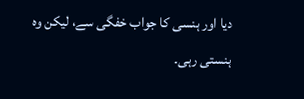دیا اور ہنسی کا جواب خفگی سے، لیکن وہ ہنستی رہی۔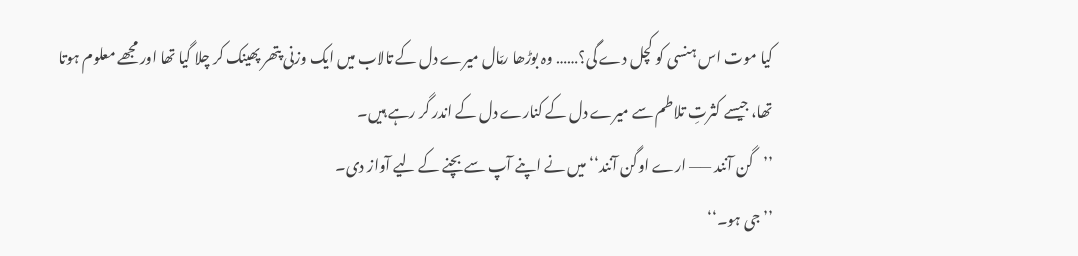کیا موت اس ہنسی کو کچل دے گی؟…… وہ بوڑھا رمّال میرے دل کے تالاب میں ایک وزنی پتھر پھینک کر چلا گیا تھا اور مجھے معلوم ہوتا تھا، جیسے کثرتِ تلاطم سے میرے دل کے کنارے دل کے اندر گر رہے ہیں۔
’’گن آنند —— ارے اوگن آنند‘‘ میں نے اپنے آپ سے بچنے کے لیے آواز دی۔
’’جی ہو۔‘‘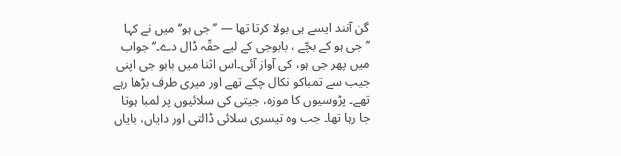گن آنند ایسے ہی بولا کرتا تھا — ’’جی ہو‘‘ میں نے کہا ’’جی ہو کے بچّے ، بابوجی کے لیے حقّہ ڈال دے۔‘‘ جواب میں پھر جی ہو، کی آواز آئی۔اس اثنا میں بابو جی اپنی جیب سے تمباکو نکال چکے تھے اور میری طرف بڑھا رہے تھے۔ پڑوسیوں کا موزہ، جیتی کی سلائیوں پر لمبا ہوتا جا رہا تھا۔ جب وہ تیسری سلائی ڈالتی اور دایاں، بایاں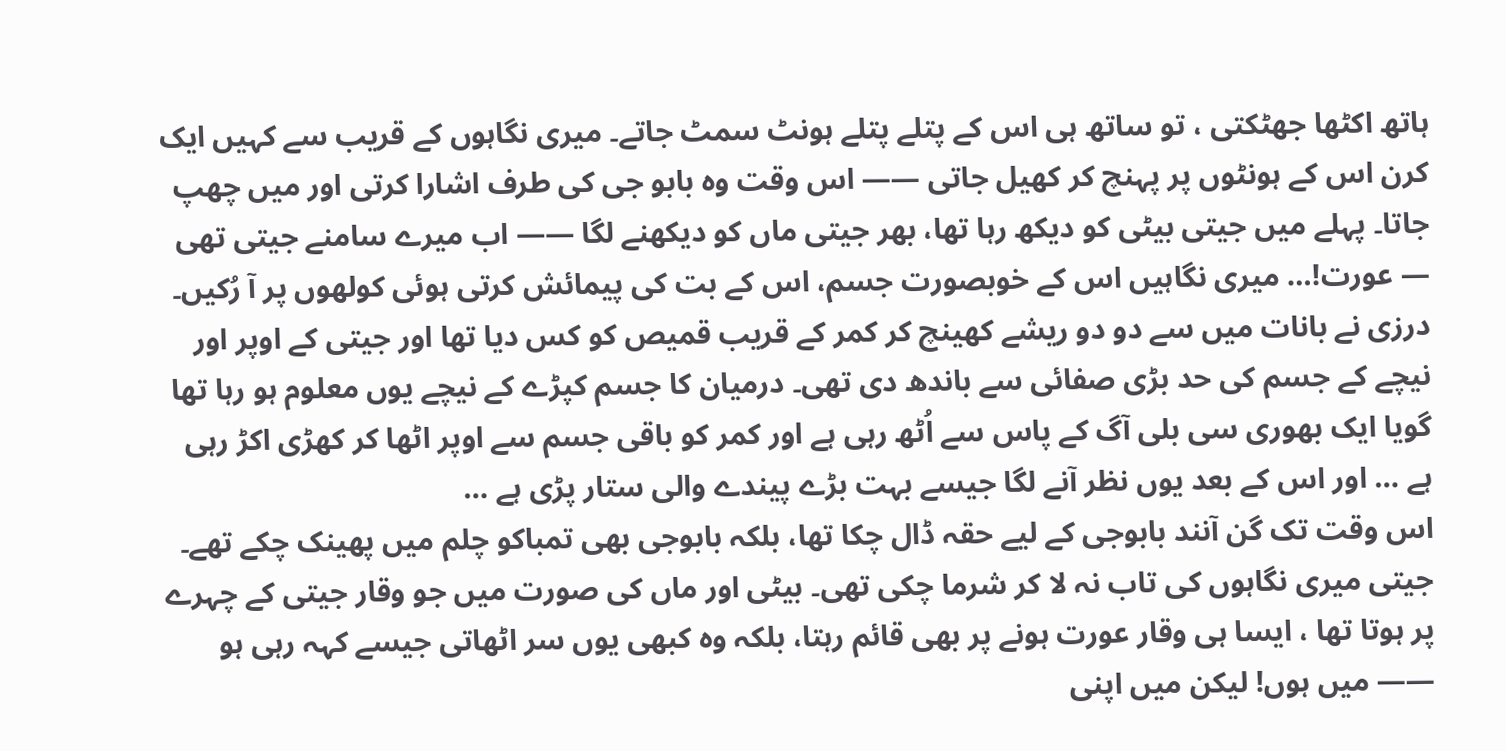ہاتھ اکٹھا جھٹکتی ، تو ساتھ ہی اس کے پتلے پتلے ہونٹ سمٹ جاتے۔ میری نگاہوں کے قریب سے کہیں ایک کرن اس کے ہونٹوں پر پہنچ کر کھیل جاتی —— اس وقت وہ بابو جی کی طرف اشارا کرتی اور میں چھپ جاتا۔ پہلے میں جیتی بیٹی کو دیکھ رہا تھا، بھر جیتی ماں کو دیکھنے لگا —— اب میرے سامنے جیتی تھی — عورت!… میری نگاہیں اس کے خوبصورت جسم، اس کے بت کی پیمائش کرتی ہوئی کولھوں پر آ رُکیں۔ درزی نے بانات میں سے دو دو ریشے کھینچ کر کمر کے قریب قمیص کو کس دیا تھا اور جیتی کے اوپر اور نیچے کے جسم کی حد بڑی صفائی سے باندھ دی تھی۔ درمیان کا جسم کپڑے کے نیچے یوں معلوم ہو رہا تھا گویا ایک بھوری سی بلی آگ کے پاس سے اُٹھ رہی ہے اور کمر کو باقی جسم سے اوپر اٹھا کر کھڑی اکڑ رہی ہے … اور اس کے بعد یوں نظر آنے لگا جیسے بہت بڑے پیندے والی ستار پڑی ہے …
اس وقت تک گن آنند بابوجی کے لیے حقہ ڈال چکا تھا، بلکہ بابوجی بھی تمباکو چلم میں پھینک چکے تھے۔ جیتی میری نگاہوں کی تاب نہ لا کر شرما چکی تھی۔ بیٹی اور ماں کی صورت میں جو وقار جیتی کے چہرے پر ہوتا تھا ، ایسا ہی وقار عورت ہونے پر بھی قائم رہتا، بلکہ وہ کبھی یوں سر اٹھاتی جیسے کہہ رہی ہو —— میں ہوں! لیکن میں اپنی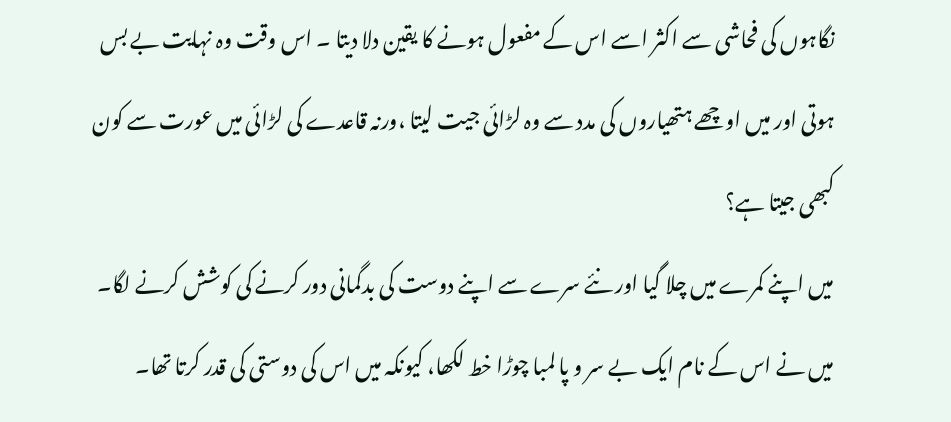نگاہوں کی فحاشی سے اکثر اسے اس کے مفعول ہونے کا یقین دلا دیتا ۔ اس وقت وہ نہایت بے بس ہوتی اور میں اوچھے ہتھیاروں کی مدد سے وہ لڑائی جیت لیتا ،ورنہ قاعدے کی لڑائی میں عورت سے کون کبھی جیتا ہے؟
میں اپنے کمرے میں چلا گیا اور نئے سرے سے اپنے دوست کی بدگمانی دور کرنے کی کوشش کرنے لگا۔ میں نے اس کے نام ایک بے سر و پا لمبا چوڑا خط لکھا، کیونکہ میں اس کی دوستی کی قدر کرتا تھا۔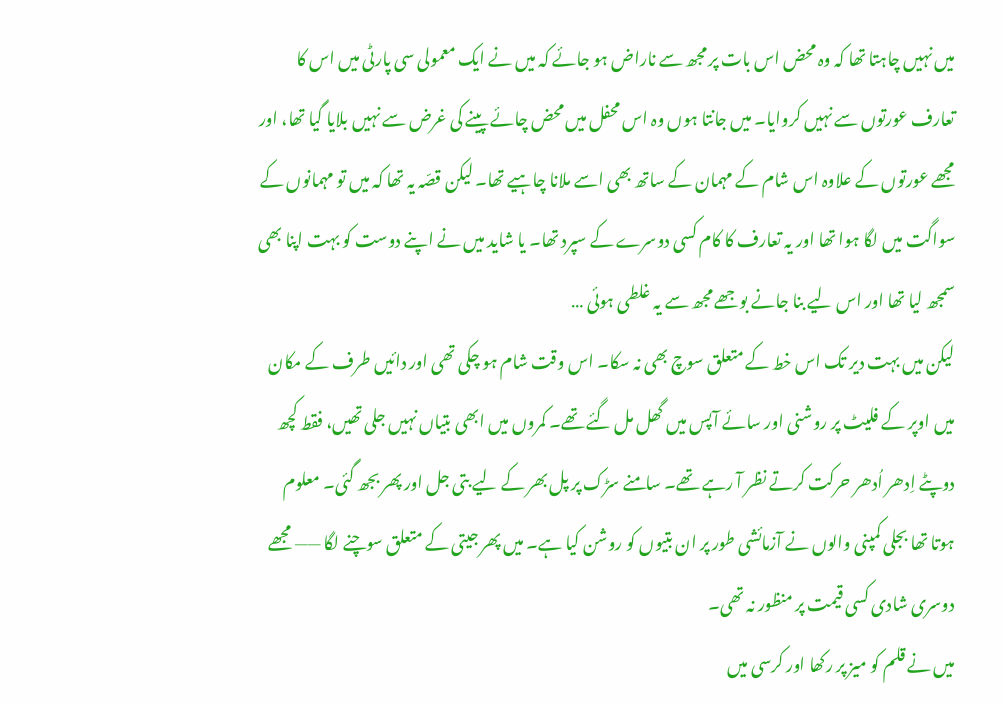میں نہیں چاہتا تھا کہ وہ محض اس بات پر مجھ سے ناراض ہو جائے کہ میں نے ایک معمولی سی پارٹی میں اس کا تعارف عورتوں سے نہیں کروایا۔ میں جانتا ہوں وہ اس محفل میں محض چائے پینے کی غرض سے نہیں بلایا گیا تھا، اور مجھے عورتوں کے علاوہ اس شام کے مہمان کے ساتھ بھی اسے ملانا چاہیے تھا۔ لیکن قصّہ یہ تھا کہ میں تو مہمانوں کے سواگت میں لگا ہوا تھا اور یہ تعارف کا کام کسی دوسرے کے سپرد تھا۔ یا شاید میں نے اپنے دوست کو بہت اپنا بھی سمجھ لیا تھا اور اس لیے بنا جانے بوجھے مجھ سے یہ غلطی ہوئی …
لیکن میں بہت دیر تک اس خط کے متعلق سوچ بھی نہ سکا۔ اس وقت شام ہو چکی تھی اور دائیں طرف کے مکان میں اوپر کے فلیٹ پر روشنی اور سائے آپس میں گھل مل گئے تھے۔ کمروں میں ابھی بتیاں نہیں جلی تھیں، فقط کچھ دوپٹے اِدھر اُدھر حرکت کرتے نظر آ رہے تھے۔ سامنے سڑک پر پل بھر کے لیے بتی جل اور پھر بجھ گئی۔ معلوم ہوتا تھا بجلی کمپنی والوں نے آزمائشی طور پر ان بتیوں کو روشن کیا ہے۔ میں پھر جیتی کے متعلق سوچنے لگا —— مجھے دوسری شادی کسی قیمت پر منظور نہ تھی۔
میں نے قلم کو میز پر رکھا اور کرسی میں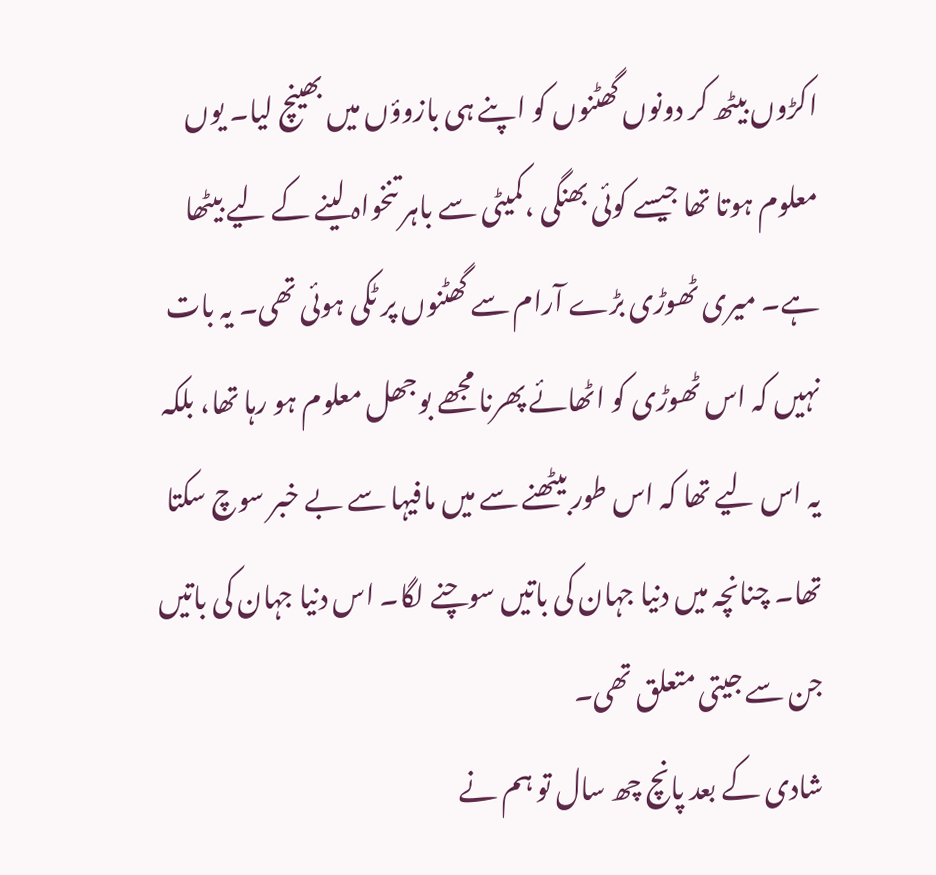اکڑوں بیٹھ کر دونوں گھٹنوں کو اپنے ہی بازوؤں میں بھینچ لیا۔ یوں معلوم ہوتا تھا جیسے کوئی بھنگی ،کمیٹی سے باہر تنخواہ لینے کے لیے بیٹھا ہے۔ میری ٹھوڑی بڑے آرام سے گھٹنوں پر ٹکی ہوئی تھی۔ یہ بات نہیں کہ اس ٹھوڑی کو اٹھائے پھرنا مجھے بوجھل معلوم ہو رہا تھا، بلکہ یہ اس لیے تھا کہ اس طور بیٹھنے سے میں مافیہا سے بے خبر سوچ سکتا تھا۔ چنانچہ میں دنیا جہان کی باتیں سوچنے لگا۔ اس دنیا جہان کی باتیں جن سے جیتی متعلق تھی۔
شادی کے بعد پانچ چھ سال تو ہم نے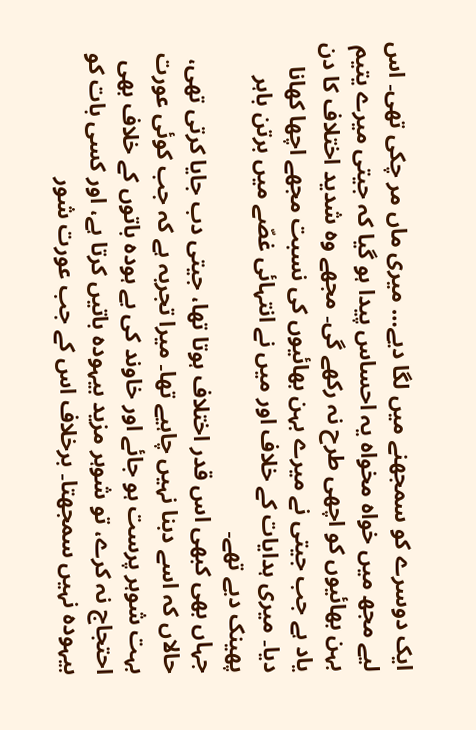ایک دوسرے کو سمجھنے میں لگا دیے… میری ماں مر چکی تھی۔ اس لیے مجھ میں خواہ مخواہ یہ احساس پیدا ہو گیا کہ جیتی میرے یتیم بہن بھائیوں کو اچھی طرح نہ رکھے گی۔ مجھے وہ شدید اختلاف کا دن یاد ہے جب جیتی نے میرے بہن بھائیوں کی نسبت مجھے اچھا کھانا دیا۔ میری ہدایات کے خلاف اور میں نے انتہائی غصّے میں برتن باہر پھینک دیے تھے۔
جہاں بھی کبھی اس قدر اختلاف ہوتا تھا، جیتی دب جایا کرتی تھی، حالاں کہ اسے دبنا نہیں چاہیے تھا۔ میرا تجربہ ہے کہ جب کوئی عورت بہت شوہر پرست ہو جائے اور خاوند کی بے ہودہ باتوں کے خلاف بھی احتجاج نہ کرے، تو شوہر مزید بیہودہ باتیں کرتا ہے، اور کسی بات کو بیہودہ نہیں سمجھتا۔ برخلاف اس کے جب عورت شور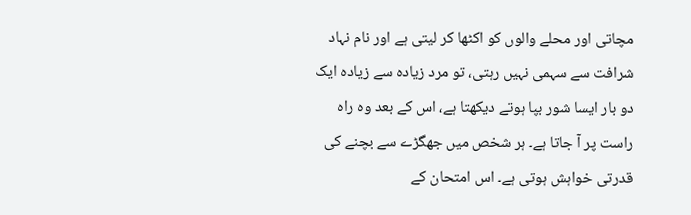مچاتی اور محلے والوں کو اکٹھا کر لیتی ہے اور نام نہاد شرافت سے سہمی نہیں رہتی، تو مرد زیادہ سے زیادہ ایک دو بار ایسا شور بپا ہوتے دیکھتا ہے، اس کے بعد وہ راہ راست پر آ جاتا ہے۔ ہر شخص میں جھگڑے سے بچنے کی قدرتی خواہش ہوتی ہے۔ اس امتحان کے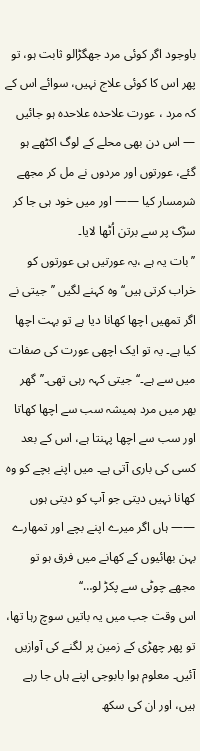باوجود اگر کوئی مرد جھگڑالو ثابت ہو، تو پھر اس کا کوئی علاج نہیں، سوائے اس کے کہ مرد ، عورت علاحدہ علاحدہ ہو جائیں — اس دن بھی محلے کے لوگ اکٹھے ہو گئے، عورتوں اور مردوں نے مل کر مجھے شرمسار کیا —— اور میں خود ہی جا کر سڑک پر سے برتن اُٹھا لایا۔
’’بات یہ ہے ،یہ عورتیں ہی عورتوں کو خراب کرتی ہیں‘‘ وہ کہنے لگیں ’’جیتی نے اگر تمھیں اچھا کھانا دیا ہے تو بہت اچھا کیا ہے۔ یہ تو ایک اچھی عورت کی صفات میں سے ہے۔‘‘جیتی کہہ رہی تھی۔’’گھر بھر میں مرد ہمیشہ سب سے اچھا کھاتا اور سب سے اچھا پہنتا ہے، اس کے بعد کسی کی باری آتی ہے۔ میں اپنے بچے کو وہ کھانا نہیں دیتی جو آپ کو دیتی ہوں —— ہاں اگر میرے اپنے بچے اور تمھارے بہن بھائیوں کے کھانے میں فرق ہو تو مجھے چوٹی سے پکڑ لو…‘‘
اس وقت جب میں یہ باتیں سوچ رہا تھا، تو پھر چھڑی کے زمین پر لگنے کی آوازیں آئیں۔ معلوم ہوا بابوجی اپنے ہاں جا رہے ہیں، اور ان کی سکھ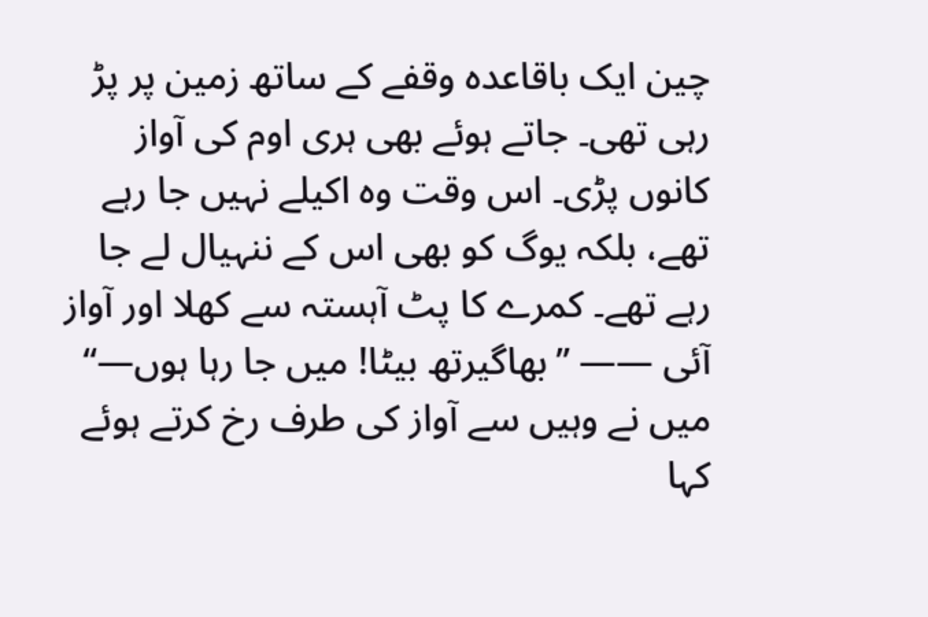چین ایک باقاعدہ وقفے کے ساتھ زمین پر پڑ رہی تھی۔ جاتے ہوئے بھی ہری اوم کی آواز کانوں پڑی۔ اس وقت وہ اکیلے نہیں جا رہے تھے، بلکہ یوگ کو بھی اس کے ننہیال لے جا رہے تھے۔ کمرے کا پٹ آہستہ سے کھلا اور آواز آئی —— ’’بھاگیرتھ بیٹا! میں جا رہا ہوں—‘‘
میں نے وہیں سے آواز کی طرف رخ کرتے ہوئے کہا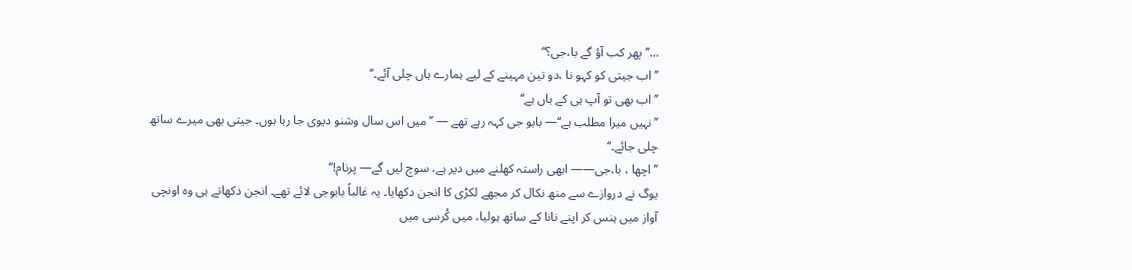…’’ پھر کب آؤ گے با،جی؟‘‘
’’اب جیتی کو کہو نا ،دو تین مہینے کے لیے ہمارے ہاں چلی آئے۔‘‘
’’اب بھی تو آپ ہی کے ہاں ہے‘‘
’’نہیں میرا مطلب ہے‘‘— بابو جی کہہ رہے تھے — ’’میں اس سال وشنو دیوی جا رہا ہوں۔ جیتی بھی میرے ساتھ چلی جائے۔‘‘
’’اچھا ، با،جی—— ابھی راستہ کھلنے میں دیر ہے، سوچ لیں گے— پرنام!‘‘
یوگ نے دروازے سے منھ نکال کر مجھے لکڑی کا انجن دکھایا۔ یہ غالباً بابوجی لائے تھے۔ انجن دکھاتے ہی وہ اونچی آواز میں ہنس کر اپنے نانا کے ساتھ ہولیا، میں کُرسی میں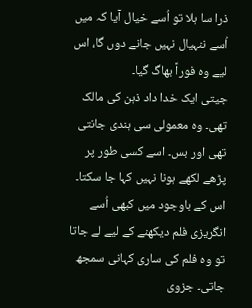ذرا سا ہلا تو اُسے خیال آیا کہ میں اُسے ننہیال نہیں جانے دوں گا، اس لیے وہ فوراً بھاگ گیا۔
جیتی ایک خدا داد ذہن کی مالک تھی۔ وہ معمولی سی ہندی جانتی تھی اور بس۔ اسے کسی طور پر پڑھے لکھے ہونا نہیں کہا جا سکتا۔ اس کے باوجود میں کبھی اُسے انگریزی فلم دیکھنے کے لیے لے جاتا تو وہ فلم کی ساری کہانی سمجھ جاتی۔ جزوی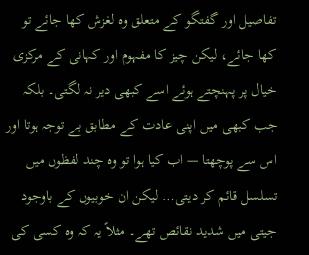تفاصیل اور گفتگو کے متعلق وہ لغزش کھا جائے تو کھا جائے، لیکن چیز کا مفہوم اور کہانی کے مرکزی خیال پر پہنچتے ہوئے اسے کبھی دیر نہ لگتی۔ بلکہ جب کبھی میں اپنی عادت کے مطابق بے توجہ ہوتا اور اس سے پوچھتا — اب کیا ہوا تو وہ چند لفظوں میں تسلسل قائم کر دیتی… لیکن ان خوبیوں کے باوجود جیتی میں شدید نقائص تھے۔ مثلاً یہ کہ وہ کسی کی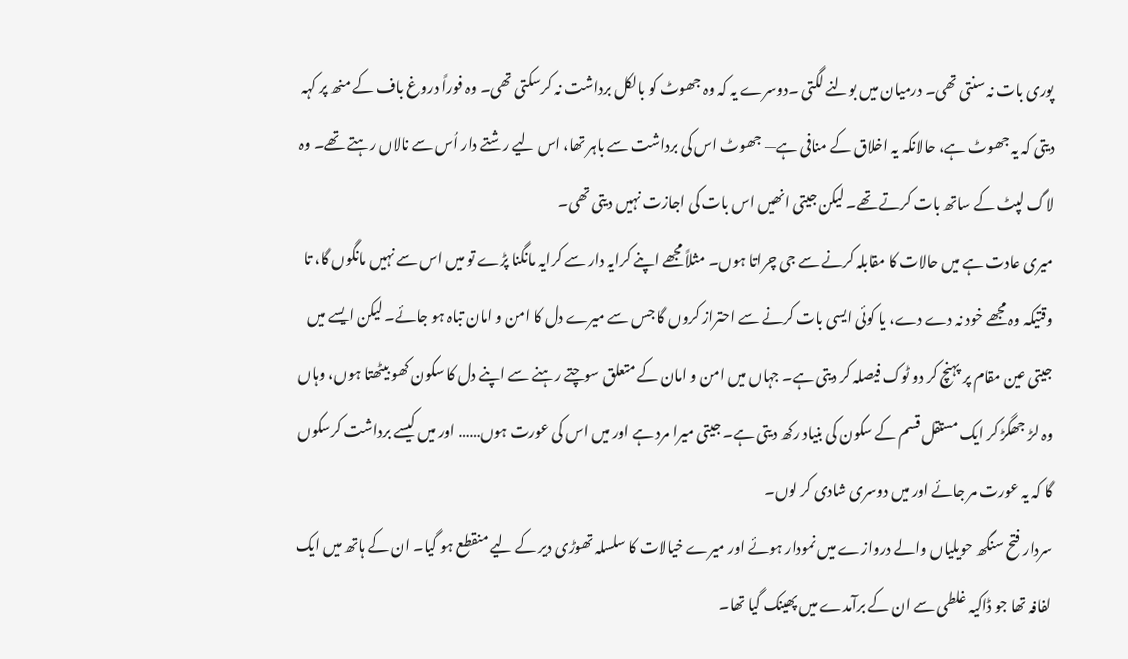پوری بات نہ سنتی تھی۔ درمیان میں بولنے لگتی ۔دوسرے یہ کہ وہ جھوٹ کو بالکل برداشت نہ کرسکتی تھی۔ وہ فوراً دروغ باف کے منھ پر کہہ دیتی کہ یہ جھوٹ ہے، حالانکہ یہ اخلاق کے منافی ہے— جھوٹ اس کی برداشت سے باہر تھا، اس لیے رشتے دار اُس سے نالاں رہتے تھے۔ وہ لاگ لپٹ کے ساتھ بات کرتے تھے۔ لیکن جیتی انھیں اس بات کی اجازت نہیں دیتی تھی۔
میری عادت ہے میں حالات کا مقابلہ کرنے سے جی چراتا ہوں۔ مثلاً مجھے اپنے کرایہ دار سے کرایہ مانگنا پڑے تو میں اس سے نہیں مانگوں گا، تا وقتیکہ وہ مجھے خود نہ دے دے، یا کوئی ایسی بات کرنے سے احتراز کروں گا جس سے میرے دل کا امن و امان تباہ ہو جائے۔ لیکن ایسے میں جیتی عین مقام پر پہنچ کر دو ٹوک فیصلہ کر دیتی ہے۔ جہاں میں امن و امان کے متعلق سوچتے رہنے سے اپنے دل کا سکون کھو بیٹھتا ہوں، وہاں وہ لڑ جھگڑ کر ایک مستقل قسم کے سکون کی بنیاد رکھ دیتی ہے۔ جیتی میرا مرد ہے اور میں اس کی عورت ہوں…… اور میں کیسے برداشت کرسکوں گا کہ یہ عورت مر جائے اور میں دوسری شادی کر لوں۔
سردار فتح سنگھ حویلیاں والے دروازے میں نمودار ہوئے اور میرے خیالات کا سلسلہ تھوڑی دیر کے لیے منقطع ہو گیا۔ ان کے ہاتھ میں ایک لفافہ تھا جو ڈاکیہ غلطی سے ان کے برآمدے میں پھینک گیا تھا۔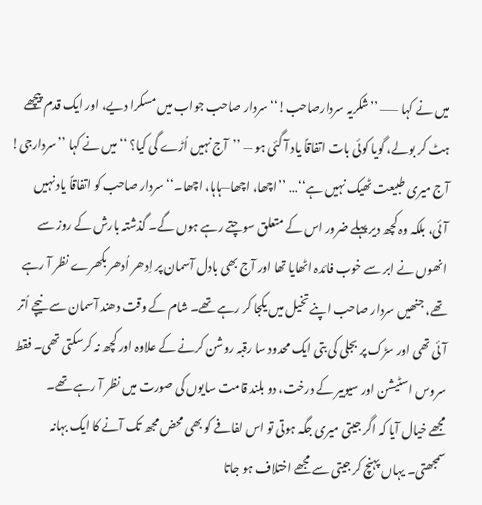میں نے کہا —— ’’شکریہ سردارصاحب!‘‘ سردار صاحب جواب میں مسکرا دیے، اور ایک قدم پیچھے ہٹ کر بولے، گویا کوئی بات اتفاقاً یاد آ گئی ہو — ’’آج نہیں اُڑے گی کیا؟ ‘‘میں نے کہا ’’سردارجی! آج میری طبیعت ٹھیک نہیں ہے‘‘… ’’اچھا، اچھا—ہاہا، اچھا۔‘‘ سردار صاحب کو اتفاقاً یاد نہیں آئی، بلکہ وہ کچھ دیر پہلے ضرور اس کے متعلق سوچتے رہے ہوں گے۔ گذشتہ بارش کے روز سے انھوں نے ابر سے خوب فائدہ اٹھایا تھا اور آج بھی بادل آسمان پر اِدھر اُدھر بکھرے نظر آ رہے تھے، جنھیں سردار صاحب اپنے تخیل میں یکجا کر رہے تھے۔ شام کے وقت دھند آسمان سے نیچے اُتر آئی تھی اور سڑک پر بجلی کی بتی ایک محدود سا رقبہ روشن کرنے کے علاوہ اور کچھ نہ کرسکتی تھی۔ فقط سروس اسٹیشن اور سیوبیر کے درخت، دو بلند قامت سایوں کی صورت میں نظر آ رہے تھے۔
مجھے خیال آیا کہ اگر جیتی میری جگہ ہوتی تو اس لفافے کو بھی محض مجھ تک آنے کا ایک بہانہ سمجھتی۔ یہاں پہنچ کر جیتی سے مجھے اختلاف ہو جاتا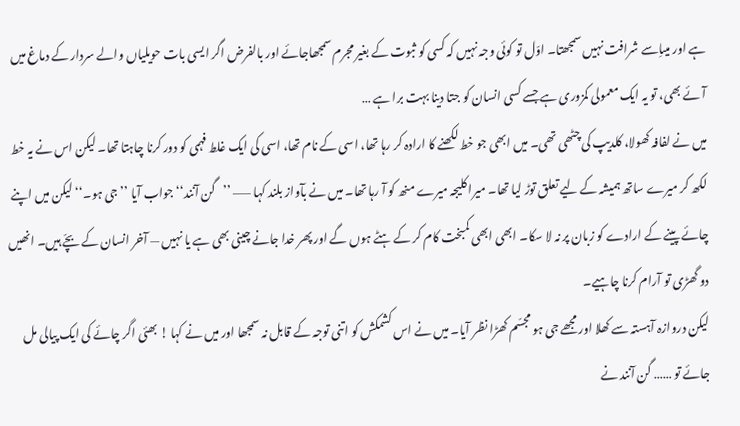ہے اور میںاِسے شرافت نہیں سمجھتا۔ اوّل تو کوئی وجہ نہیں کہ کسی کو ثبوت کے بغیر مجرم سمجھاجائے اور بالفرض اگر ایسی بات حویلیاں والے سردار کے دماغ میں آئے بھی، تو یہ ایک معمولی کمزوری ہے جسے کسی انسان کو جتا دینا بہت برا ہے …
میں نے لفافہ کھولا، کلدیپ کی چٹھی تھی۔ میں ابھی جو خط لکھنے کا ارادہ کر رہا تھا، اسی کے نام تھا، اسی کی ایک غلط فہمی کو دور کرنا چاہتا تھا۔ لیکن اس نے یہ خط لکھ کر میرے ساتھ ہمیشہ کے لیے تعلق توڑ لیا تھا۔ میرا کلیجہ میرے منھ کو آ رہا تھا۔ میں نے بآواز بلند کہا —— ’’گن آنند‘‘ جواب آیا ’’جی ہو۔‘‘ لیکن میں اپنے چائے پینے کے ارادے کو زبان پر نہ لا سکا۔ ابھی ابھی کمبخت کام کر کے ہٹے ہوں گے اور پھر خدا جانے چینی بھی ہے یا نہیں — آخر انسان کے بچّے ہیں۔ انھیں دو گھڑی تو آرام کرنا چاہیے۔
لیکن دروازہ آہستہ سے کھلا اور مجھے جی ہو مجسّم کھڑا نظر آیا۔ میں نے اس کشمکش کو اتنی توجہ کے قابل نہ سمجھا اور میں نے کہا ! بھئی اگر چائے کی ایک پیالی مل جائے تو …… گن آنند نے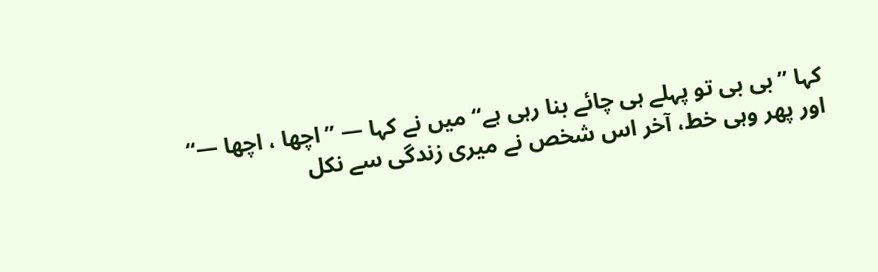کہا ’’بی بی تو پہلے ہی چائے بنا رہی ہے‘‘ میں نے کہا — ’’اچھا ، اچھا —‘‘
اور پھر وہی خط، آخر اس شخص نے میری زندگی سے نکل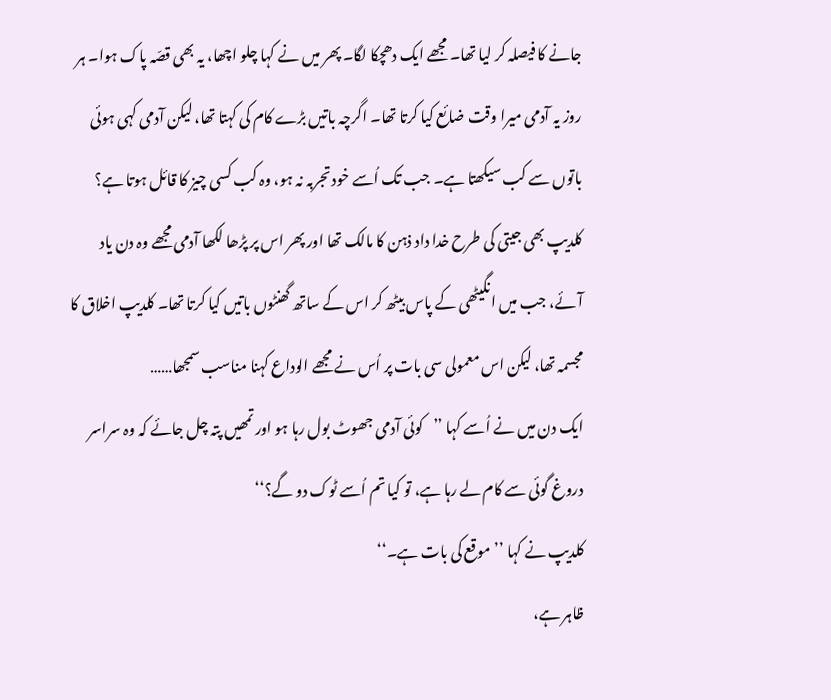جانے کا فیصلہ کر لیا تھا۔ مجھے ایک دھچکا لگا۔ پھر میں نے کہا چلو اچھا، یہ بھی قصّہ پاک ہوا۔ ہر روز یہ آدمی میرا وقت ضائع کیا کرتا تھا۔ اگرچہ باتیں بڑے کام کی کہتا تھا، لیکن آدمی کہی ہوئی باتوں سے کب سیکھتا ہے۔ جب تک اُسے خود تجربہ نہ ہو، وہ کب کسی چیز کا قائل ہوتا ہے؟
کلدیپ بھی جیتی کی طرح خدا داد ذہن کا مالک تھا اور پھر اس پر پڑھا لکھا آدمی مجھے وہ دن یاد آئے، جب میں انگیٹھی کے پاس بیٹھ کر اس کے ساتھ گھنٹوں باتیں کیا کرتا تھا۔ کلدیپ اخلاق کا مجسمہ تھا، لیکن اس معمولی سی بات پر اُس نے مجھے الوداع کہنا مناسب سمجھا……
ایک دن میں نے اُسے کہا ’’کوئی آدمی جھوٹ بول رہا ہو اور تمھیں پتہ چل جائے کہ وہ سراسر دروغ گوئی سے کام لے رہا ہے، تو کیا تم اُسے ٹوک دو گے؟‘‘
کلدیپ نے کہا ’’موقع کی بات ہے۔‘‘
ظاہر ہے،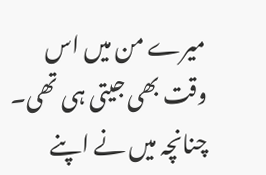میرے من میں اس وقت بھی جیتی ہی تھی۔ چنانچہ میں نے اپنے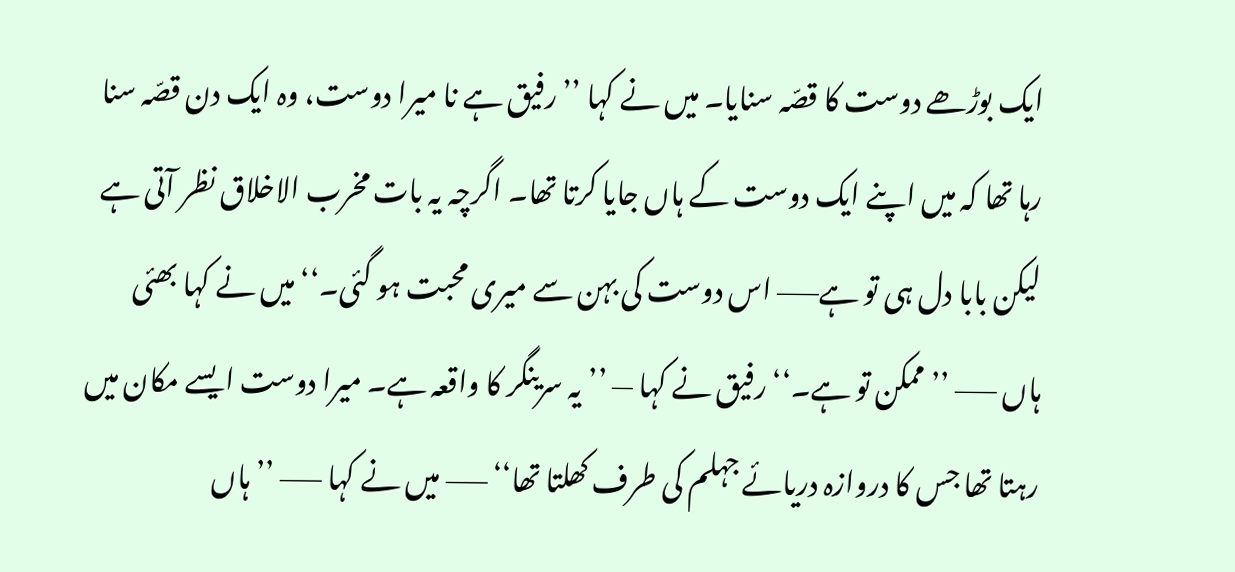ایک بوڑھے دوست کا قصّہ سنایا۔ میں نے کہا ’’رفیق ہے نا میرا دوست، وہ ایک دن قصّہ سنا رہا تھا کہ میں اپنے ایک دوست کے ہاں جایا کرتا تھا۔ اگرچہ یہ بات مخرب الاخلاق نظر آتی ہے لیکن بابا دل ہی تو ہے—— اس دوست کی بہن سے میری محبت ہو گئی۔‘‘میں نے کہا بھئی ہاں —— ’’ ممکن تو ہے۔‘‘ رفیق نے کہا — ’’یہ سرینگر کا واقعہ ہے۔ میرا دوست ایسے مکان میں رہتا تھا جس کا دروازہ دریائے جہلم کی طرف کھلتا تھا‘‘ —— میں نے کہا —— ’’ہاں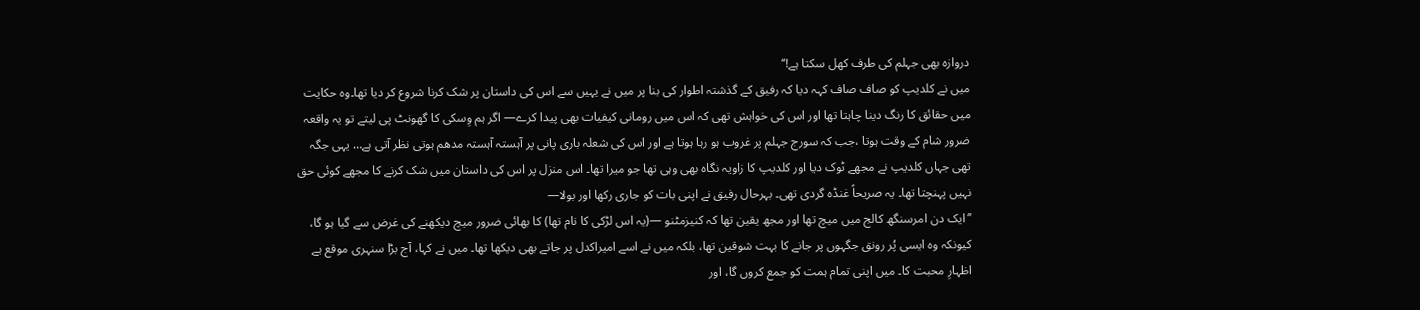دروازہ بھی جہلم کی طرف کھل سکتا ہے!‘‘
میں نے کلدیپ کو صاف صاف کہہ دیا کہ رفیق کے گذشتہ اطوار کی بنا پر میں نے یہیں سے اس کی داستان پر شک کرنا شروع کر دیا تھا۔وہ حکایت میں حقائق کا رنگ دینا چاہتا تھا اور اس کی خواہش تھی کہ اس میں رومانی کیفیات بھی پیدا کرے— اگر ہم وِسکی کا گھونٹ پی لیتے تو یہ واقعہ ضرور شام کے وقت ہوتا ،جب کہ سورج جہلم پر غروب ہو رہا ہوتا ہے اور اس کی شعلہ باری پانی پر آہستہ آہستہ مدھم ہوتی نظر آتی ہے… یہی جگہ تھی جہاں کلدیپ نے مجھے ٹوک دیا اور کلدیپ کا زاویہ نگاہ بھی وہی تھا جو میرا تھا۔ اس منزل پر اس کی داستان میں شک کرنے کا مجھے کوئی حق نہیں پہنچتا تھا۔ یہ صریحاً غنڈہ گردی تھی۔ بہرحال رفیق نے اپنی بات کو جاری رکھا اور بولا—
’’ایک دن امرسنگھ کالج میں میچ تھا اور مجھ یقین تھا کہ کنیزمٹنو —(یہ اس لڑکی کا نام تھا) کا بھائی ضرور میچ دیکھنے کی غرض سے گیا ہو گا، کیونکہ وہ ایسی پُر رونق جگہوں پر جانے کا بہت شوقین تھا، بلکہ میں نے اسے امیراکدل پر جاتے بھی دیکھا تھا۔ میں نے کہا، آج بڑا سنہری موقع ہے اظہارِ محبت کا۔ میں اپنی تمام ہمت کو جمع کروں گا، اور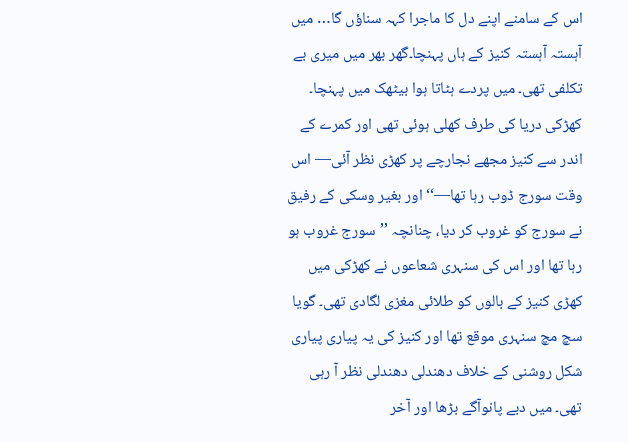اس کے سامنے اپنے دل کا ماجرا کہہ سناؤں گا… میں آہستہ آہستہ کنیز کے ہاں پہنچا۔گھر بھر میں میری بے تکلفی تھی۔ میں پردے ہٹاتا ہوا بیٹھک میں پہنچا۔ کھڑکی دریا کی طرف کھلی ہوئی تھی اور کمرے کے اندر سے کنیز مجھے نجارچے پر کھڑی نظر آئی— اس وقت سورج ڈوب رہا تھا—‘‘ اور بغیر وسکی کے رفیق نے سورج کو غروب کر دیا، چنانچہ ’’سورج غروب ہو رہا تھا اور اس کی سنہری شعاعوں نے کھڑکی میں کھڑی کنیز کے بالوں کو طلائی مغزی لگادی تھی۔ گویا سچ مچ سنہری موقع تھا اور کنیز کی یہ پیاری پیاری شکل روشنی کے خلاف دھندلی دھندلی نظر آ رہی تھی۔ میں دبے پانوآگے بڑھا اور آخر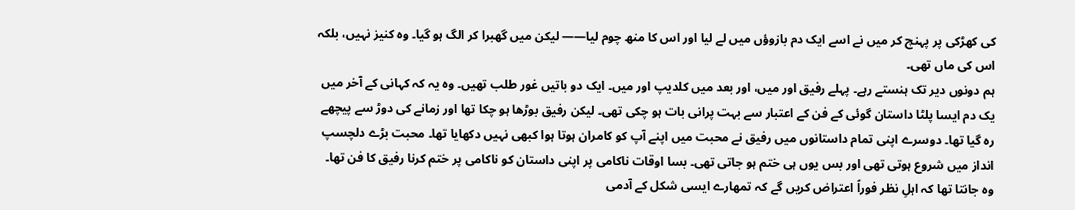کی کھڑکی پر پہنچ کر میں نے اسے ایک دم بازوؤں میں لے لیا اور اس کا منھ چوم لیا—— لیکن میں گھبرا کر الگ ہو گیا۔ وہ کنیز نہیں، بلکہ اس کی ماں تھی۔
ہم دونوں دیر تک ہنستے رہے۔ پہلے رفیق اور میں، اور بعد میں کلدیپ اور میں۔ ایک دو باتیں غور طلب تھیں۔ وہ یہ کہ کہانی کے آخر میں یک دم ایسا پلٹا داستان گوئی کے فن کے اعتبار سے بہت پرانی بات ہو چکی تھی۔ لیکن رفیق بوڑھا ہو چکا تھا اور زمانے کی دوڑ سے پیچھے رہ گیا تھا۔ دوسرے اپنی تمام داستانوں میں رفیق نے محبت میں اپنے آپ کو کامران ہوتا ہوا کبھی نہیں دکھایا تھا۔ محبت بڑے دلچسپ انداز میں شروع ہوتی تھی اور بس یوں ہی ختم ہو جاتی تھی۔ بسا اوقات ناکامی پر اپنی داستان کو ناکامی پر ختم کرنا رفیق کا فن تھا۔ وہ جانتا تھا کہ اہلِ نظر فوراً اعتراض کریں گے کہ تمھارے ایسی شکل کے آدمی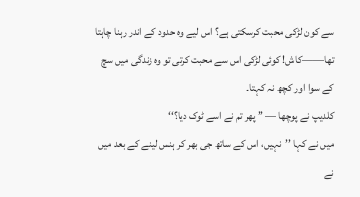سے کون لڑکی محبت کرسکتی ہے؟ اس لیے وہ حدود کے اندر رہنا چاہتا تھا——کاش! کوئی لڑکی اس سے محبت کرتی تو وہ زندگی میں سچ کے سوا اور کچھ نہ کہتا۔
کلدیپ نے پوچھا — ’’ پھر تم نے اسے ٹوک دیا؟‘‘
میں نے کہا ’’نہیں، اس کے ساتھ جی بھر کر ہنس لینے کے بعد میں نے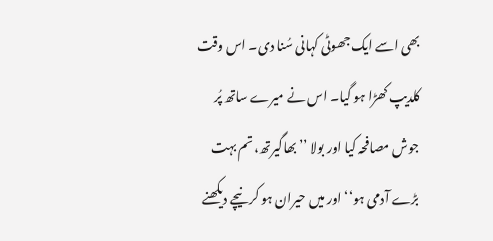بھی اسے ایک جھوٹی کہانی سُنا دی۔ اس وقت کلدیپ کھڑا ہو گیا۔ اس نے میرے ساتھ پُر جوش مصافحہ کیا اور بولا ’’بھاگیرتھ، تم بہت بڑے آدمی ہو‘‘ اور میں حیران ہو کر نیچے دیکھنے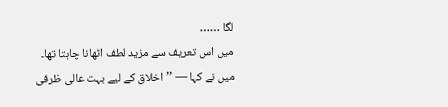لگا ……
میں اس تعریف سے مزید لطف اٹھانا چاہتا تھا۔ میں نے کہا — ’’اخلاق کے لیے بہت عالی ظرفی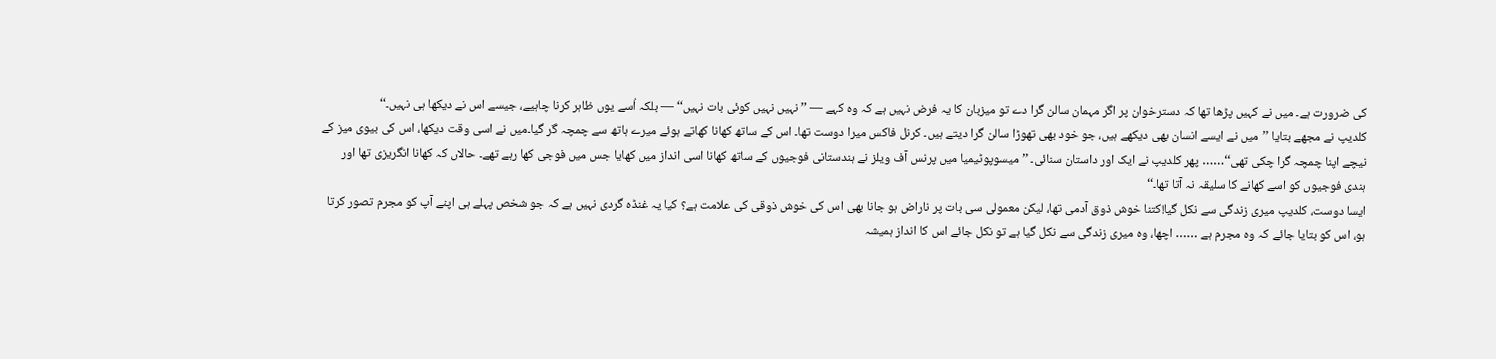کی ضرورت ہے۔ میں نے کہیں پڑھا تھا کہ دسترخوان پر اگر مہمان سالن گرا دے تو میزبان کا یہ فرض نہیں ہے کہ وہ کہے — ’’نہیں نہیں کوئی بات نہیں‘‘ — بلکہ اُسے یوں ظاہر کرنا چاہیے، جیسے اس نے دیکھا ہی نہیں۔‘‘
کلدیپ نے مجھے بتایا ’’میں نے ایسے انسان بھی دیکھے ہیں، جو خود بھی تھوڑا سالن گرا دیتے ہیں۔ کرنل فاکس میرا دوست تھا۔ اس کے ساتھ کھانا کھاتے ہوئے میرے ہاتھ سے چمچہ گر گیا۔میں نے اسی وقت دیکھا، اس کی بیوی میز کے نیچے اپنا چمچہ گرا چکی تھی‘‘…… پھر کلدیپ نے ایک اور داستان سنائی۔ ’’میسوپوٹیمیا میں پرنس آف ویلز نے ہندستانی فوجیوں کے ساتھ کھانا اسی انداز میں کھایا جس میں فوجی کھا رہے تھے۔ حالاں کہ کھانا انگریزی تھا اور ہندی فوجیوں کو اسے کھانے کا سلیقہ نہ آتا تھا۔‘‘
ایسا دوست، کلدیپ میری زندگی سے نکل گیا!کتنا خوش ذوق آدمی تھا، لیکن معمولی سی بات پر ناراض ہو جانا بھی اس کی خوش ذوقی کی علامت ہے؟ کیا یہ غنڈہ گردی نہیں ہے کہ جو شخص پہلے ہی اپنے آپ کو مجرم تصور کرتا ہو، اس کو بتایا جائے کہ وہ مجرم ہے …… اچھا، وہ میری زندگی سے نکل گیا ہے تو نکل جائے اس کا انداز ہمیشہ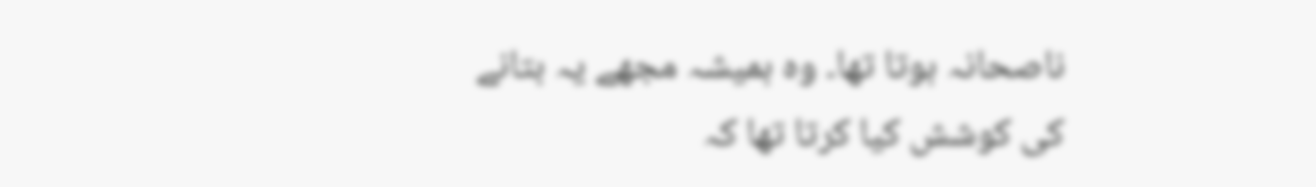ناصحانہ ہوتا تھا۔ وہ ہمیشہ مجھے یہ بتانے کی کوشش کیا کرتا تھا کہ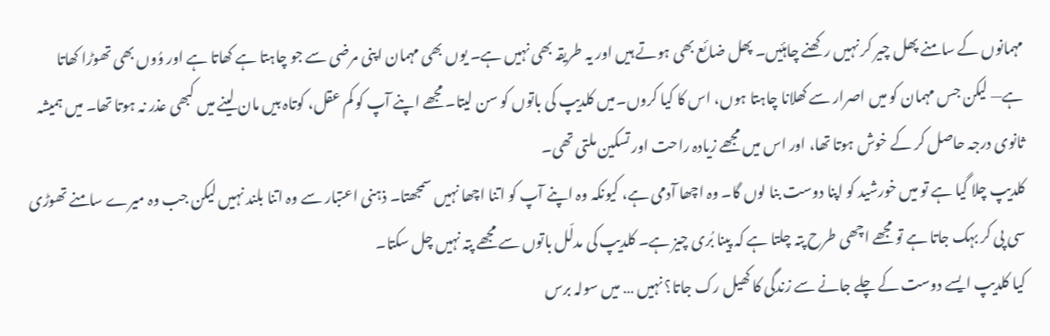مہمانوں کے سامنے پھل چیر کر نہیں رکھنے چاہئیں۔ پھل ضائع بھی ہوتے ہیں اور یہ طریقہ بھی نہیں ہے۔ یوں بھی مہمان اپنی مرضی سے جو چاہتا ہے کھاتا ہے اور وُوں بھی تھوڑا کھاتا ہے— لیکن جس مہمان کو میں اصرار سے کھلانا چاہتا ہوں، اس کا کیا کروں۔میں کلدیپ کی باتوں کو سن لیتا۔ مجھے اپنے آپ کو کم عقل، کوتاہ بیں مان لینے میں کبھی عذر نہ ہوتا تھا۔ میں ہمیشہ ثانوی درجہ حاصل کر کے خوش ہوتا تھا، اور اس میں مجھے زیادہ راحت اور تسکین ملتی تھی۔
کلدیپ چلا گیا ہے تو میں خورشید کو اپنا دوست بنا لوں گا۔ وہ اچھا آدمی ہے، کیونکہ وہ اپنے آپ کو اتنا اچھا نہیں سمجھتا۔ ذہنی اعتبار سے وہ اتنا بلند نہیں لیکن جب وہ میرے سامنے تھوڑی سی پی کر بہک جاتا ہے تو مجھے اچھی طرح پتہ چلتا ہے کہ پینا بُری چیز ہے۔ کلدیپ کی مدلّل باتوں سے مجھے پتہ نہیں چل سکتا۔
کیا کلدیپ ایسے دوست کے چلے جانے سے زندگی کا کھیل رک جاتا؟ نہیں … میں سولہ برس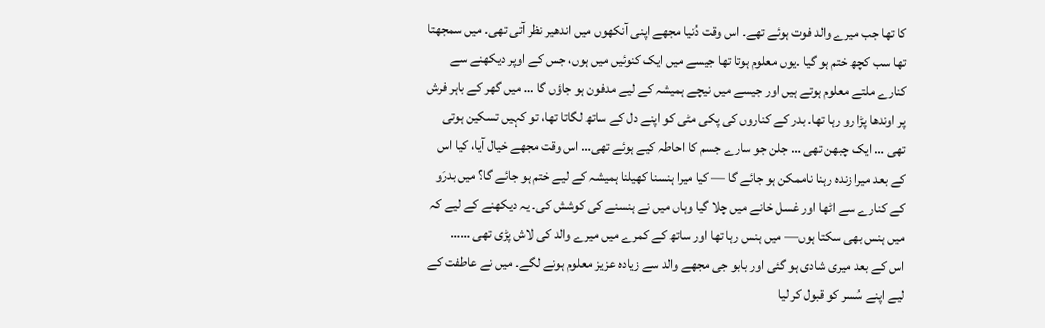کا تھا جب میرے والد فوت ہوئے تھے۔ اس وقت دُنیا مجھے اپنی آنکھوں میں اندھیر نظر آتی تھی۔ میں سمجھتا تھا سب کچھ ختم ہو گیا ۔یوں معلوم ہوتا تھا جیسے میں ایک کنوئیں میں ہوں، جس کے اوپر دیکھنے سے کنارے ملتے معلوم ہوتے ہیں اور جیسے میں نیچے ہمیشہ کے لیے مدفون ہو جاؤں گا … میں گھر کے باہر فرش پر اوندھا پڑا رو رہا تھا۔ بدر کے کناروں کی پکی مٹی کو اپنے دل کے ساتھ لگاتا تھا، تو کہیں تسکین ہوتی تھی … ایک چبھن تھی … جلن جو سارے جسم کا احاطہ کیے ہوئے تھی… اس وقت مجھے خیال آیا، کیا اس کے بعد میرا زندہ رہنا ناممکن ہو جائے گا — کیا میرا ہنسنا کھیلنا ہمیشہ کے لیے ختم ہو جائے گا؟ میں بدرَو کے کنارے سے اٹھا اور غسل خانے میں چلا گیا وہاں میں نے ہنسنے کی کوشش کی۔ یہ دیکھنے کے لیے کہ میں ہنس بھی سکتا ہوں— میں ہنس رہا تھا اور ساتھ کے کمرے میں میرے والد کی لاش پڑی تھی ……
اس کے بعد میری شادی ہو گئی اور بابو جی مجھے والد سے زیادہ عزیز معلوم ہونے لگے۔ میں نے عاطفت کے لیے اپنے سُسر کو قبول کر لیا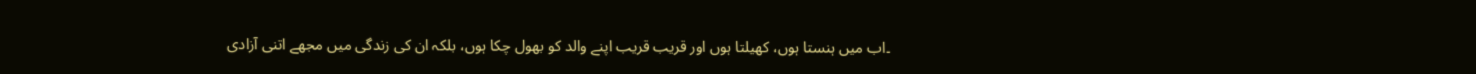۔اب میں ہنستا ہوں، کھیلتا ہوں اور قریب قریب اپنے والد کو بھول چکا ہوں، بلکہ ان کی زندگی میں مجھے اتنی آزادی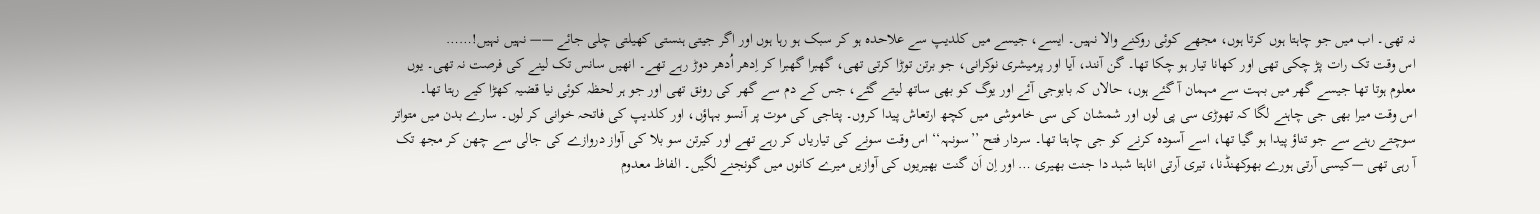نہ تھی۔ اب میں جو چاہتا ہوں کرتا ہوں، مجھے کوئی روکنے والا نہیں۔ ایسے، جیسے میں کلدیپ سے علاحدہ ہو کر سبک ہو رہا ہوں اور اگر جیتی ہنستی کھیلتی چلی جائے —— نہیں نہیں!……
اس وقت تک رات پڑ چکی تھی اور کھانا تیار ہو چکا تھا۔ گن آنند، آیا اور پرمیشری نوکرانی، جو برتن توڑا کرتی تھی، گھبرا گھبرا کر اِدھر اُدھر دوڑ رہے تھے۔ انھیں سانس تک لینے کی فرصت نہ تھی۔ یوں معلوم ہوتا تھا جیسے گھر میں بہت سے مہمان آ گئے ہوں، حالاں کہ بابوجی آئے اور یوگ کو بھی ساتھ لیتے گئے، جس کے دم سے گھر کی رونق تھی اور جو ہر لحظہ کوئی نیا قضیہ کھڑا کیے رہتا تھا۔
اس وقت میرا بھی جی چاہنے لگا کہ تھوڑی سی پی لوں اور شمشان کی سی خاموشی میں کچھ ارتعاش پیدا کروں۔ پتاجی کی موت پر آنسو بہاؤں، اور کلدیپ کی فاتحہ خوانی کر لوں۔ سارے بدن میں متواتر سوچتے رہنے سے جو تناؤ پیدا ہو گیا تھا، اسے آسودہ کرنے کو جی چاہتا تھا۔ سردار فتح ’’سونہہ‘‘ اس وقت سونے کی تیاریاں کر رہے تھے اور کیرتن سو بلا کی آواز دروازے کی جالی سے چھن کر مجھ تک آ رہی تھی —کیسی آرتی ہورے بھوکھنڈنا، تیری آرتی اناہتا شبد دا جنت بھیری … اور اِن اَن گنت بھیریوں کی آوازیں میرے کانوں میں گونجنے لگیں۔ الفاظ معدوم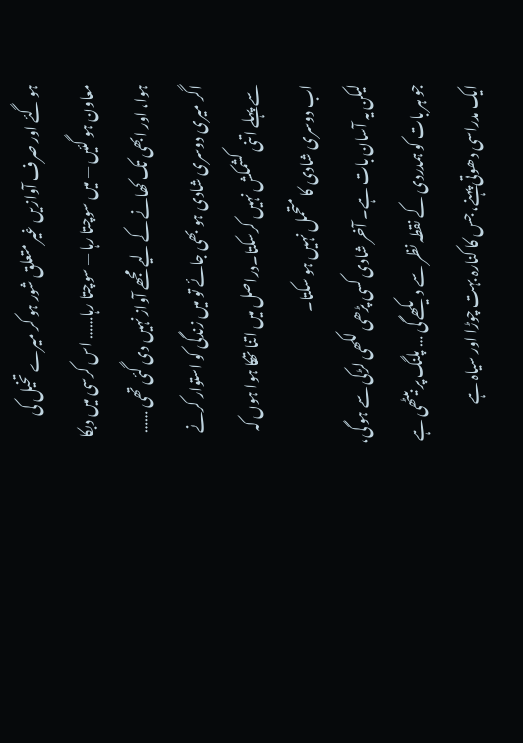ہو گئے اور صرف آوازیں غیر متعلق شور ہو کر میرے تخیل کی معاون ہو گئیں — میں سوچتا رہا — سوچتا رہا…… اس کرسی میں دبکا ہوا، اور ابھی تک کھانے کے لیے مجھے آواز نہیں دی گئی تھی ……
اگر میری دوسری شادی ہو بھی جائے تو میں زندگی کو استوار کرنے سے پہلے اتنی کشمکش نہیں کرسکتا۔دراصل میں اتنا تھکا ہوا ہوں کہ اب دوسری شادی کا متحمل نہیں ہو سکتا۔
لیکن یہ آسان بات ہے۔ آخر شادی کسی پڑھی لکھی لڑکی سے ہو گی، جو ہر بات کو ہمدردی کے نقطہ نظر سے دیکھے گی … پلنگ پر بیٹھی ہے ایک مدراسی دھوتی پہنے، جس کا کنارہ بہت چوڑا اور سیاہ ہے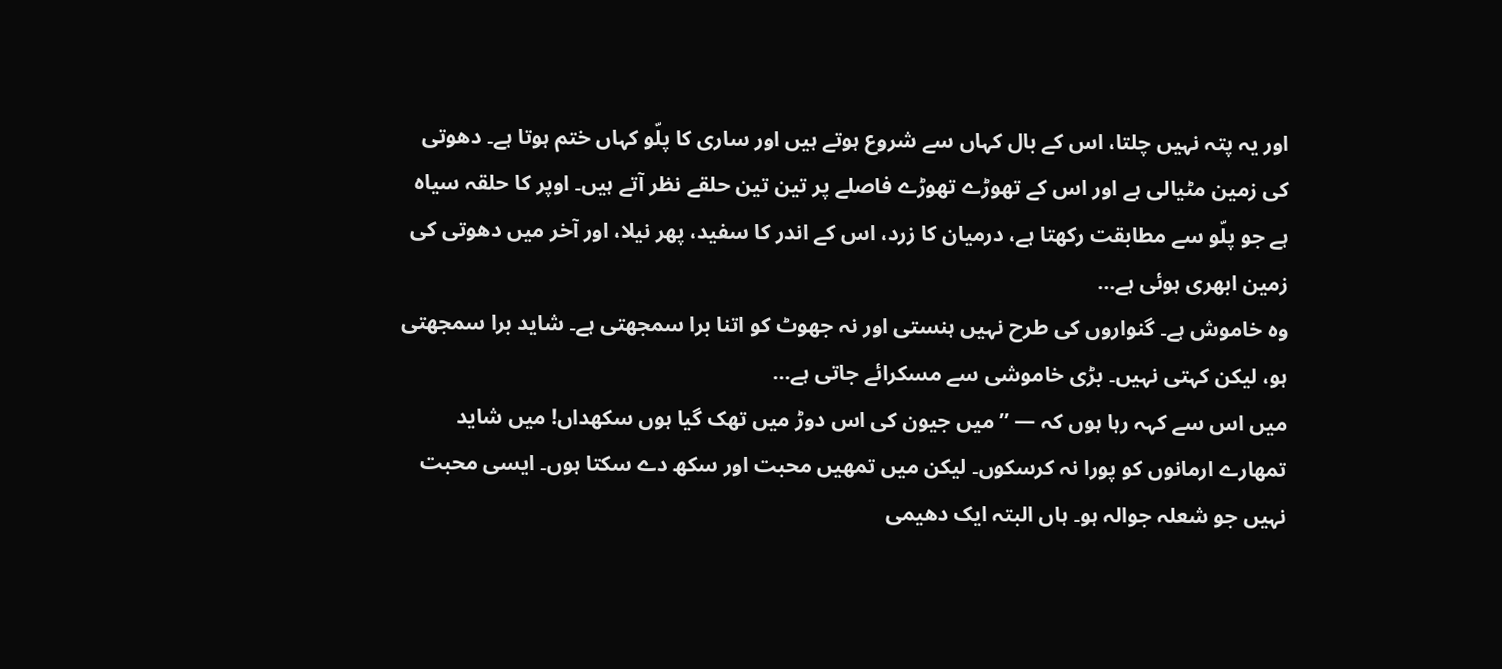اور یہ پتہ نہیں چلتا، اس کے بال کہاں سے شروع ہوتے ہیں اور ساری کا پلّو کہاں ختم ہوتا ہے۔ دھوتی کی زمین مٹیالی ہے اور اس کے تھوڑے تھوڑے فاصلے پر تین تین حلقے نظر آتے ہیں۔ اوپر کا حلقہ سیاہ ہے جو پلّو سے مطابقت رکھتا ہے، درمیان کا زرد، اس کے اندر کا سفید، پھر نیلا، اور آخر میں دھوتی کی زمین ابھری ہوئی ہے…
وہ خاموش ہے۔ گنواروں کی طرح نہیں ہنستی اور نہ جھوٹ کو اتنا برا سمجھتی ہے۔ شاید برا سمجھتی ہو، لیکن کہتی نہیں۔ بڑی خاموشی سے مسکرائے جاتی ہے…
میں اس سے کہہ رہا ہوں کہ — ’’میں جیون کی اس دوڑ میں تھک گیا ہوں سکھداں! میں شاید تمھارے ارمانوں کو پورا نہ کرسکوں۔ لیکن میں تمھیں محبت اور سکھ دے سکتا ہوں۔ ایسی محبت نہیں جو شعلہ جوالہ ہو۔ ہاں البتہ ایک دھیمی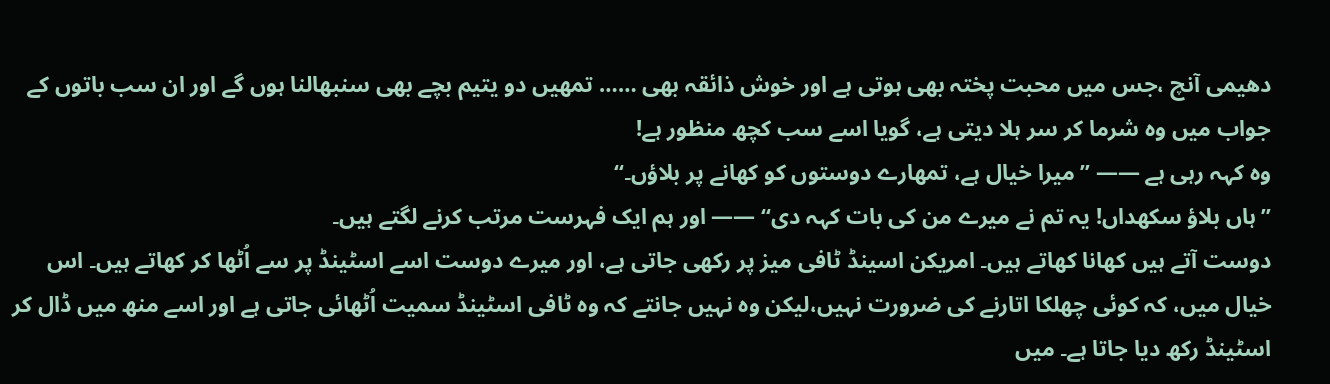دھیمی آنچ ،جس میں محبت پختہ بھی ہوتی ہے اور خوش ذائقہ بھی …… تمھیں دو یتیم بچے بھی سنبھالنا ہوں گے اور ان سب باتوں کے جواب میں وہ شرما کر سر ہلا دیتی ہے، گویا اسے سب کچھ منظور ہے!
وہ کہہ رہی ہے —— ’’میرا خیال ہے، تمھارے دوستوں کو کھانے پر بلاؤں۔‘‘
’’ہاں بلاؤ سکھداں! یہ تم نے میرے من کی بات کہہ دی‘‘ —— اور ہم ایک فہرست مرتب کرنے لگتے ہیں۔
دوست آتے ہیں کھانا کھاتے ہیں۔ امریکن اسینڈ ٹافی میز پر رکھی جاتی ہے، اور میرے دوست اسے اسٹینڈ پر سے اُٹھا کر کھاتے ہیں۔ اس خیال میں، کہ کوئی چھلکا اتارنے کی ضرورت نہیں،لیکن وہ نہیں جانتے کہ وہ ٹافی اسٹینڈ سمیت اُٹھائی جاتی ہے اور اسے منھ میں ڈال کر اسٹینڈ رکھ دیا جاتا ہے۔ میں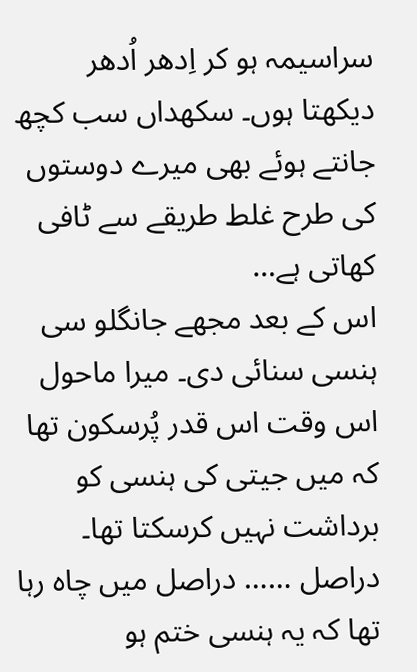سراسیمہ ہو کر اِدھر اُدھر دیکھتا ہوں۔ سکھداں سب کچھ جانتے ہوئے بھی میرے دوستوں کی طرح غلط طریقے سے ٹافی کھاتی ہے…
اس کے بعد مجھے جانگلو سی ہنسی سنائی دی۔ میرا ماحول اس وقت اس قدر پُرسکون تھا کہ میں جیتی کی ہنسی کو برداشت نہیں کرسکتا تھا۔ دراصل …… دراصل میں چاہ رہا تھا کہ یہ ہنسی ختم ہو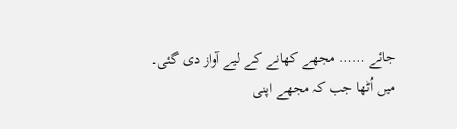جائے …… مجھے کھانے کے لیے آواز دی گئی۔ میں اُٹھا جب کہ مجھے اپنی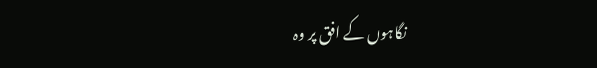نگاہوں کے افق پر وہ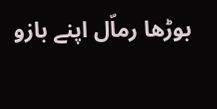بوڑھا رماّل اپنے بازو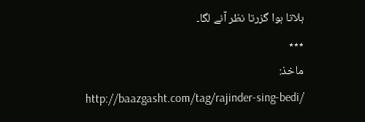ہلاتا ہوا گزرتا نظر آنے لگا۔
٭٭٭
ماخذ:
http://baazgasht.com/tag/rajinder-sing-bedi/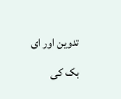تدوین اور ای بک کی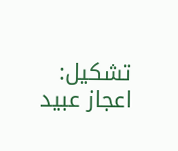تشکیل: اعجاز عبید